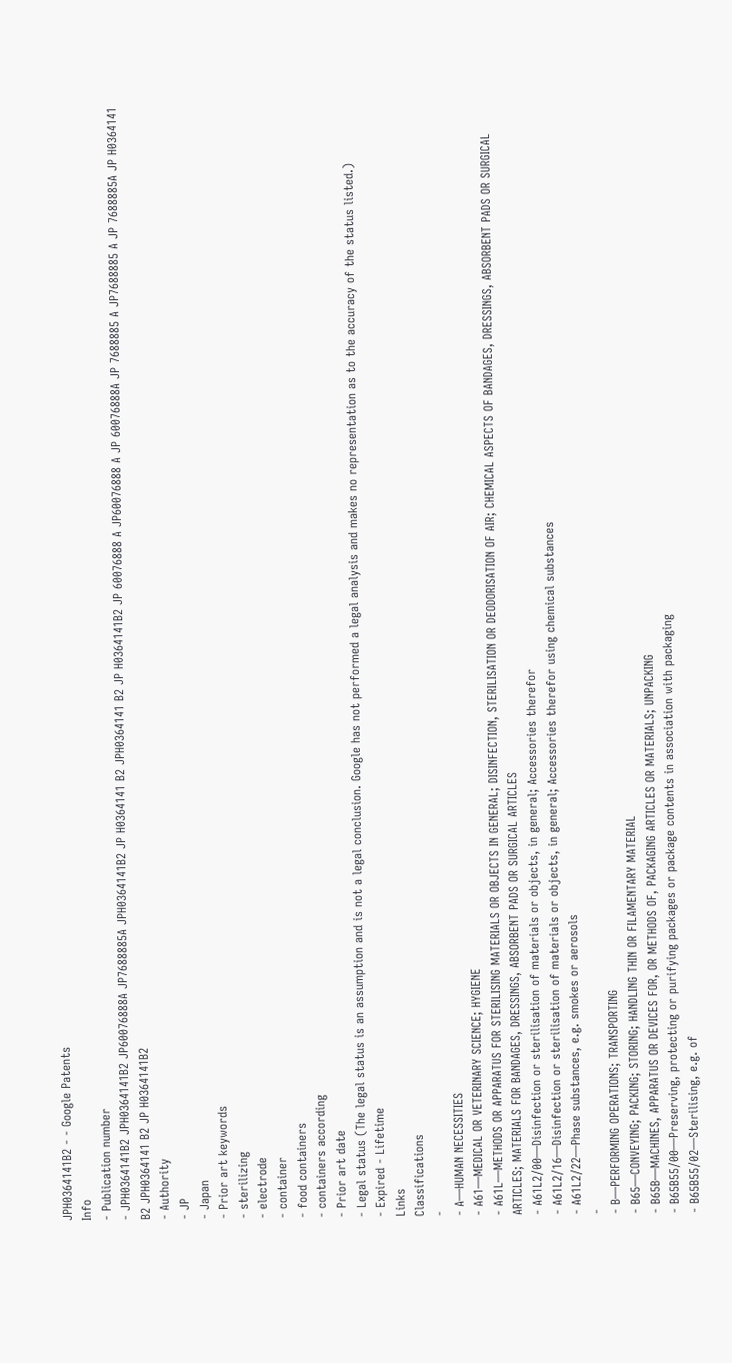JPH0364141B2 - - Google Patents
Info
- Publication number
- JPH0364141B2 JPH0364141B2 JP60076888A JP7688885A JPH0364141B2 JP H0364141 B2 JPH0364141 B2 JP H0364141B2 JP 60076888 A JP60076888 A JP 60076888A JP 7688885 A JP7688885 A JP 7688885A JP H0364141 B2 JPH0364141 B2 JP H0364141B2
- Authority
- JP
- Japan
- Prior art keywords
- sterilizing
- electrode
- container
- food containers
- containers according
- Prior art date
- Legal status (The legal status is an assumption and is not a legal conclusion. Google has not performed a legal analysis and makes no representation as to the accuracy of the status listed.)
- Expired - Lifetime
Links
Classifications
-
- A—HUMAN NECESSITIES
- A61—MEDICAL OR VETERINARY SCIENCE; HYGIENE
- A61L—METHODS OR APPARATUS FOR STERILISING MATERIALS OR OBJECTS IN GENERAL; DISINFECTION, STERILISATION OR DEODORISATION OF AIR; CHEMICAL ASPECTS OF BANDAGES, DRESSINGS, ABSORBENT PADS OR SURGICAL ARTICLES; MATERIALS FOR BANDAGES, DRESSINGS, ABSORBENT PADS OR SURGICAL ARTICLES
- A61L2/00—Disinfection or sterilisation of materials or objects, in general; Accessories therefor
- A61L2/16—Disinfection or sterilisation of materials or objects, in general; Accessories therefor using chemical substances
- A61L2/22—Phase substances, e.g. smokes or aerosols
-
- B—PERFORMING OPERATIONS; TRANSPORTING
- B65—CONVEYING; PACKING; STORING; HANDLING THIN OR FILAMENTARY MATERIAL
- B65B—MACHINES, APPARATUS OR DEVICES FOR, OR METHODS OF, PACKAGING ARTICLES OR MATERIALS; UNPACKING
- B65B55/00—Preserving, protecting or purifying packages or package contents in association with packaging
- B65B55/02—Sterilising, e.g. of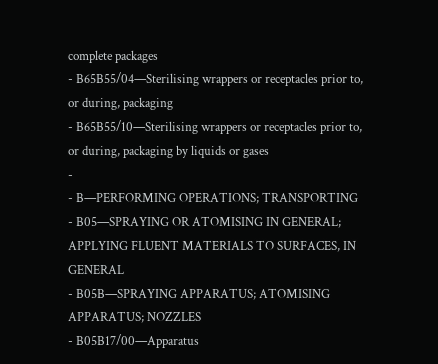complete packages
- B65B55/04—Sterilising wrappers or receptacles prior to, or during, packaging
- B65B55/10—Sterilising wrappers or receptacles prior to, or during, packaging by liquids or gases
-
- B—PERFORMING OPERATIONS; TRANSPORTING
- B05—SPRAYING OR ATOMISING IN GENERAL; APPLYING FLUENT MATERIALS TO SURFACES, IN GENERAL
- B05B—SPRAYING APPARATUS; ATOMISING APPARATUS; NOZZLES
- B05B17/00—Apparatus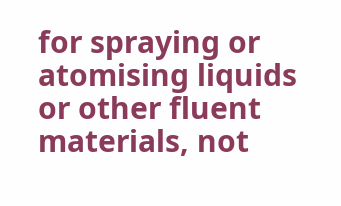for spraying or atomising liquids or other fluent materials, not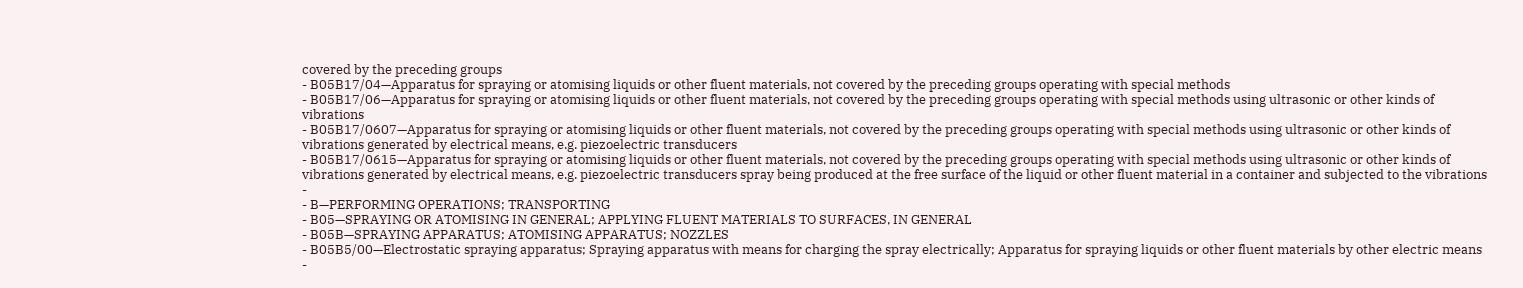covered by the preceding groups
- B05B17/04—Apparatus for spraying or atomising liquids or other fluent materials, not covered by the preceding groups operating with special methods
- B05B17/06—Apparatus for spraying or atomising liquids or other fluent materials, not covered by the preceding groups operating with special methods using ultrasonic or other kinds of vibrations
- B05B17/0607—Apparatus for spraying or atomising liquids or other fluent materials, not covered by the preceding groups operating with special methods using ultrasonic or other kinds of vibrations generated by electrical means, e.g. piezoelectric transducers
- B05B17/0615—Apparatus for spraying or atomising liquids or other fluent materials, not covered by the preceding groups operating with special methods using ultrasonic or other kinds of vibrations generated by electrical means, e.g. piezoelectric transducers spray being produced at the free surface of the liquid or other fluent material in a container and subjected to the vibrations
-
- B—PERFORMING OPERATIONS; TRANSPORTING
- B05—SPRAYING OR ATOMISING IN GENERAL; APPLYING FLUENT MATERIALS TO SURFACES, IN GENERAL
- B05B—SPRAYING APPARATUS; ATOMISING APPARATUS; NOZZLES
- B05B5/00—Electrostatic spraying apparatus; Spraying apparatus with means for charging the spray electrically; Apparatus for spraying liquids or other fluent materials by other electric means
-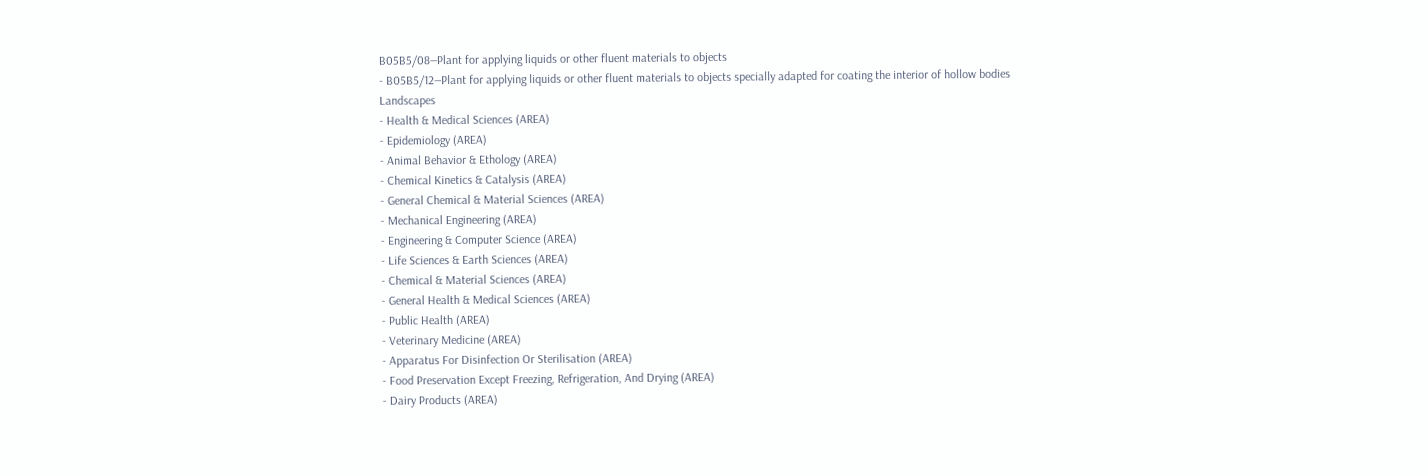B05B5/08—Plant for applying liquids or other fluent materials to objects
- B05B5/12—Plant for applying liquids or other fluent materials to objects specially adapted for coating the interior of hollow bodies
Landscapes
- Health & Medical Sciences (AREA)
- Epidemiology (AREA)
- Animal Behavior & Ethology (AREA)
- Chemical Kinetics & Catalysis (AREA)
- General Chemical & Material Sciences (AREA)
- Mechanical Engineering (AREA)
- Engineering & Computer Science (AREA)
- Life Sciences & Earth Sciences (AREA)
- Chemical & Material Sciences (AREA)
- General Health & Medical Sciences (AREA)
- Public Health (AREA)
- Veterinary Medicine (AREA)
- Apparatus For Disinfection Or Sterilisation (AREA)
- Food Preservation Except Freezing, Refrigeration, And Drying (AREA)
- Dairy Products (AREA)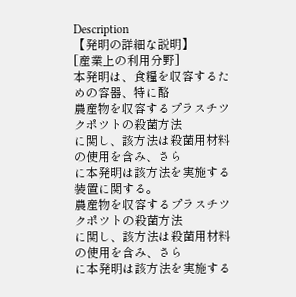Description
【発明の詳細な説明】
[産業上の利用分野]
本発明は、食糧を収容するための容器、特に酪
農産物を収容するプラスチツクポツトの殺菌方法
に関し、該方法は殺菌用材料の使用を含み、さら
に本発明は該方法を実施する装置に関する。
農産物を収容するプラスチツクポツトの殺菌方法
に関し、該方法は殺菌用材料の使用を含み、さら
に本発明は該方法を実施する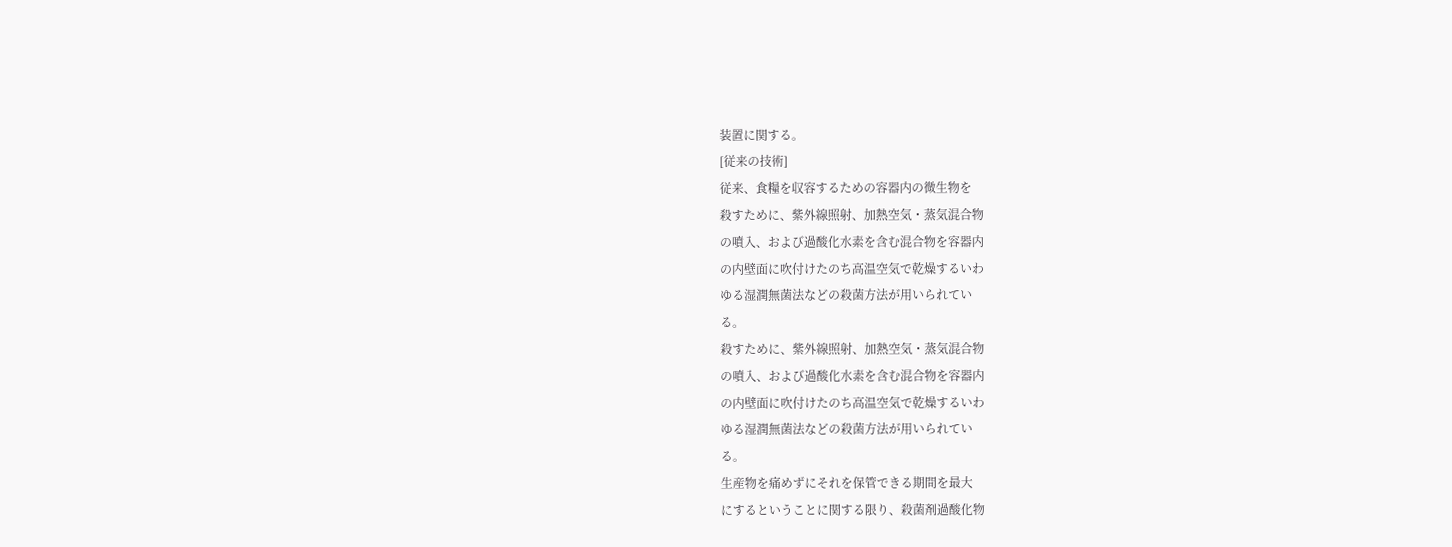装置に関する。
[従来の技術]
従来、食糧を収容するための容器内の微生物を
殺すために、紫外線照射、加熱空気・蒸気混合物
の噴入、および過酸化水素を含む混合物を容器内
の内壁面に吹付けたのち高温空気で乾燥するいわ
ゆる湿潤無菌法などの殺菌方法が用いられてい
る。
殺すために、紫外線照射、加熱空気・蒸気混合物
の噴入、および過酸化水素を含む混合物を容器内
の内壁面に吹付けたのち高温空気で乾燥するいわ
ゆる湿潤無菌法などの殺菌方法が用いられてい
る。
生産物を痛めずにそれを保管できる期間を最大
にするということに関する限り、殺菌剤過酸化物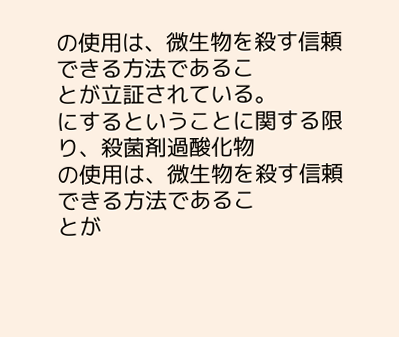の使用は、微生物を殺す信頼できる方法であるこ
とが立証されている。
にするということに関する限り、殺菌剤過酸化物
の使用は、微生物を殺す信頼できる方法であるこ
とが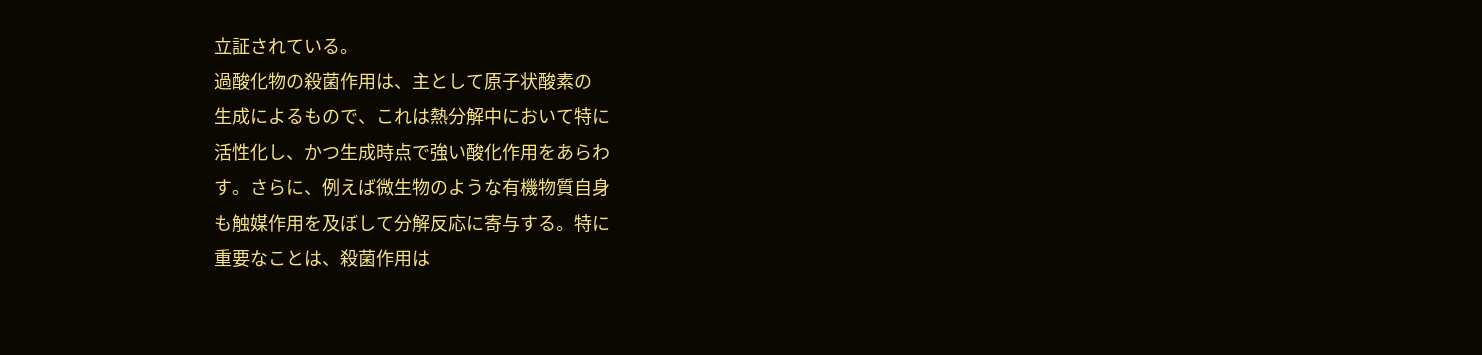立証されている。
過酸化物の殺菌作用は、主として原子状酸素の
生成によるもので、これは熱分解中において特に
活性化し、かつ生成時点で強い酸化作用をあらわ
す。さらに、例えば微生物のような有機物質自身
も触媒作用を及ぼして分解反応に寄与する。特に
重要なことは、殺菌作用は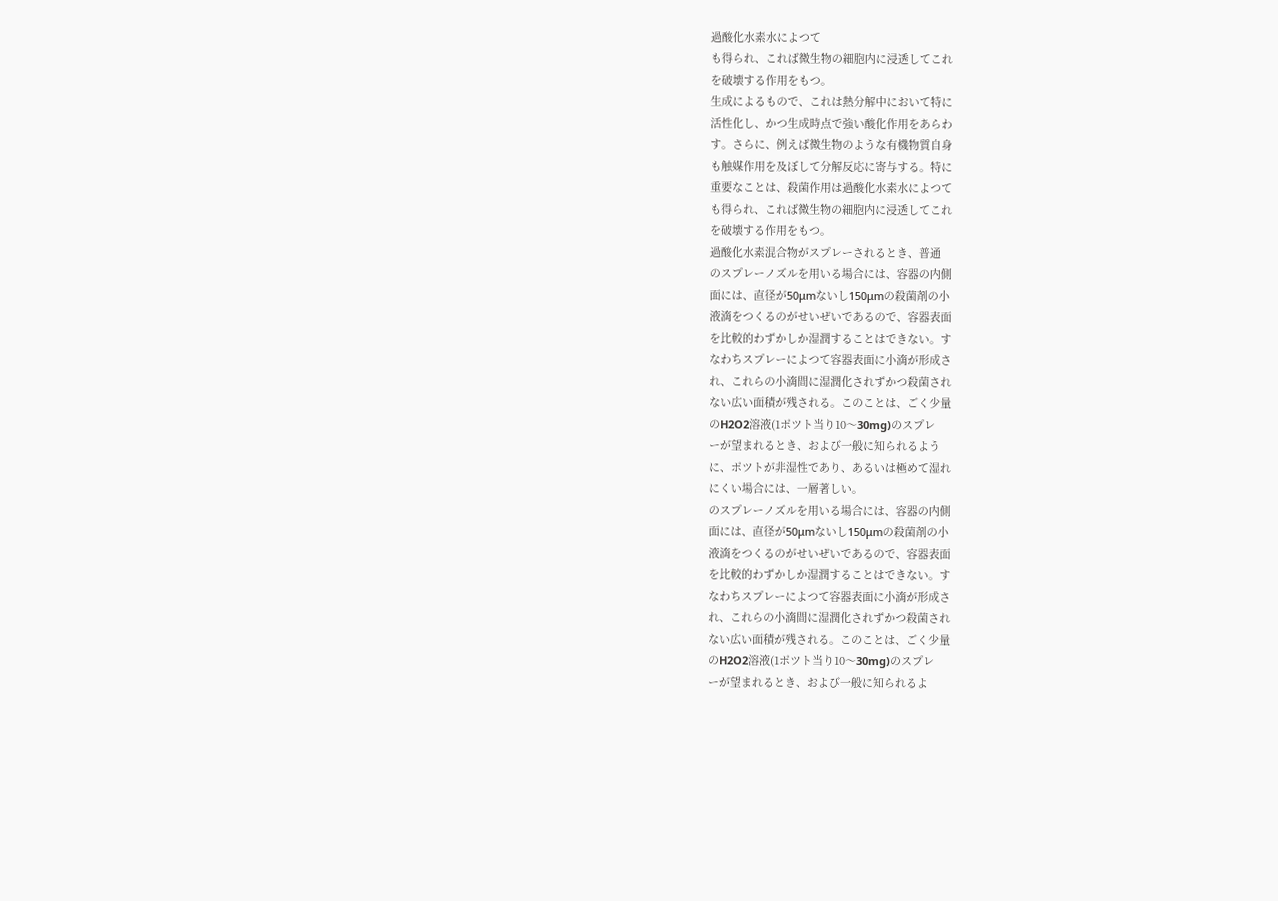過酸化水素水によつて
も得られ、これば微生物の細胞内に浸透してこれ
を破壊する作用をもつ。
生成によるもので、これは熱分解中において特に
活性化し、かつ生成時点で強い酸化作用をあらわ
す。さらに、例えば微生物のような有機物質自身
も触媒作用を及ぼして分解反応に寄与する。特に
重要なことは、殺菌作用は過酸化水素水によつて
も得られ、これば微生物の細胞内に浸透してこれ
を破壊する作用をもつ。
過酸化水素混合物がスプレーされるとき、普通
のスプレーノズルを用いる場合には、容器の内側
面には、直径が50μmないし150μmの殺菌剤の小
液滴をつくるのがせいぜいであるので、容器表面
を比較的わずかしか湿潤することはできない。す
なわちスプレーによつて容器表面に小滴が形成さ
れ、これらの小滴間に湿潤化されずかつ殺菌され
ない広い面積が残される。このことは、ごく少量
のH2O2溶液(1ポツト当り10〜30mg)のスプレ
ーが望まれるとき、および一般に知られるよう
に、ポツトが非湿性であり、あるいは極めて湿れ
にくい場合には、一層著しい。
のスプレーノズルを用いる場合には、容器の内側
面には、直径が50μmないし150μmの殺菌剤の小
液滴をつくるのがせいぜいであるので、容器表面
を比較的わずかしか湿潤することはできない。す
なわちスプレーによつて容器表面に小滴が形成さ
れ、これらの小滴間に湿潤化されずかつ殺菌され
ない広い面積が残される。このことは、ごく少量
のH2O2溶液(1ポツト当り10〜30mg)のスプレ
ーが望まれるとき、および一般に知られるよ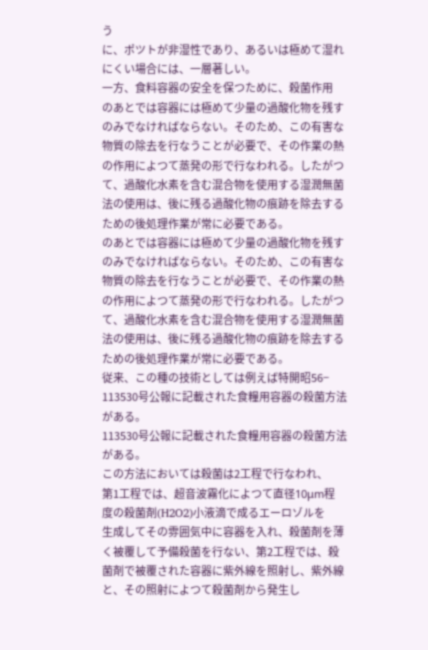う
に、ポツトが非湿性であり、あるいは極めて湿れ
にくい場合には、一層著しい。
一方、食料容器の安全を保つために、殺菌作用
のあとでは容器には極めて少量の過酸化物を残す
のみでなければならない。そのため、この有害な
物質の除去を行なうことが必要で、その作業の熱
の作用によつて蒸発の形で行なわれる。したがつ
て、過酸化水素を含む混合物を使用する湿潤無菌
法の使用は、後に残る過酸化物の痕跡を除去する
ための後処理作業が常に必要である。
のあとでは容器には極めて少量の過酸化物を残す
のみでなければならない。そのため、この有害な
物質の除去を行なうことが必要で、その作業の熱
の作用によつて蒸発の形で行なわれる。したがつ
て、過酸化水素を含む混合物を使用する湿潤無菌
法の使用は、後に残る過酸化物の痕跡を除去する
ための後処理作業が常に必要である。
従来、この種の技術としては例えば特開昭56−
113530号公報に記載された食糧用容器の殺菌方法
がある。
113530号公報に記載された食糧用容器の殺菌方法
がある。
この方法においては殺菌は2工程で行なわれ、
第1工程では、超音波霧化によつて直径10μm程
度の殺菌剤(H2O2)小液滴で成るエーロゾルを
生成してその雰囲気中に容器を入れ、殺菌剤を薄
く被覆して予備殺菌を行ない、第2工程では、殺
菌剤で被覆された容器に紫外線を照射し、紫外線
と、その照射によつて殺菌剤から発生し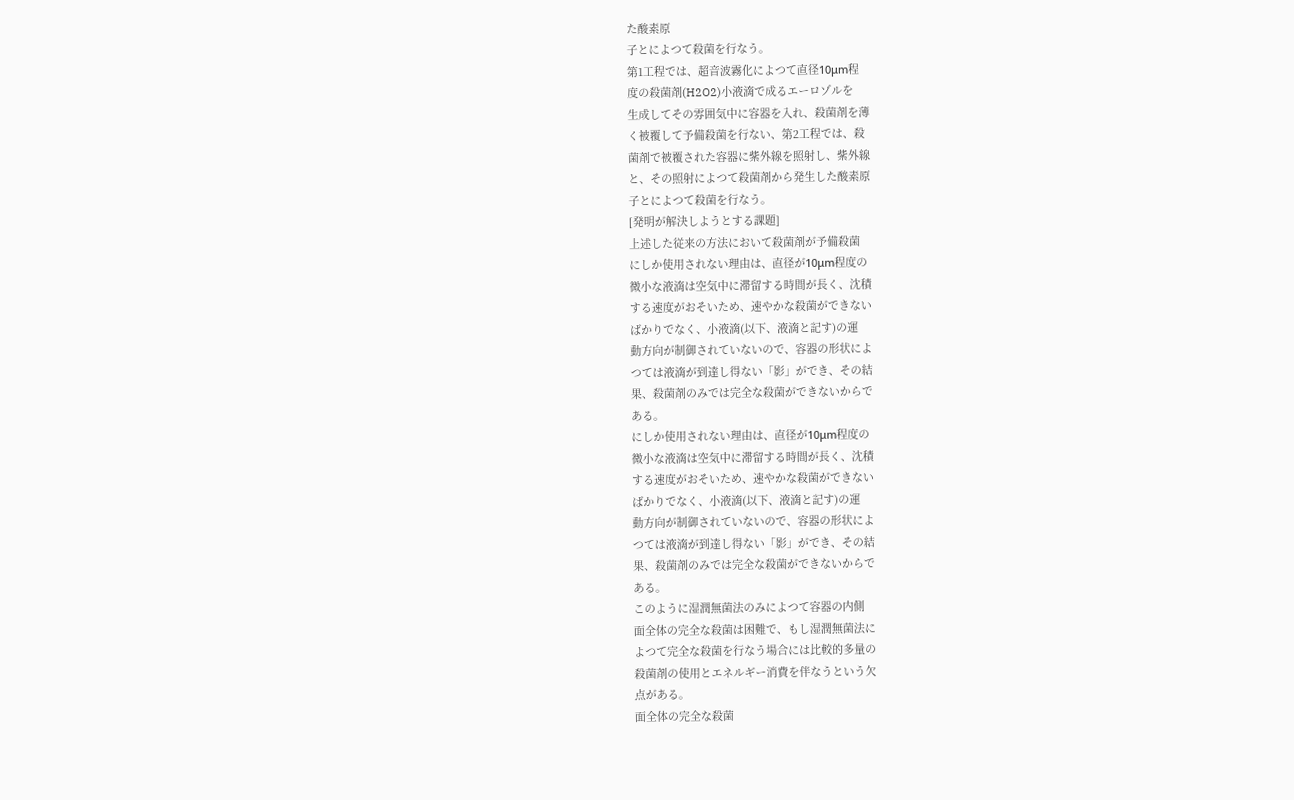た酸素原
子とによつて殺菌を行なう。
第1工程では、超音波霧化によつて直径10μm程
度の殺菌剤(H2O2)小液滴で成るエーロゾルを
生成してその雰囲気中に容器を入れ、殺菌剤を薄
く被覆して予備殺菌を行ない、第2工程では、殺
菌剤で被覆された容器に紫外線を照射し、紫外線
と、その照射によつて殺菌剤から発生した酸素原
子とによつて殺菌を行なう。
[発明が解決しようとする課題]
上述した従来の方法において殺菌剤が予備殺菌
にしか使用されない理由は、直径が10μm程度の
微小な液滴は空気中に滞留する時間が長く、沈積
する速度がおそいため、速やかな殺菌ができない
ばかりでなく、小液滴(以下、液滴と記す)の運
動方向が制御されていないので、容器の形状によ
つては液滴が到達し得ない「影」ができ、その結
果、殺菌剤のみでは完全な殺菌ができないからで
ある。
にしか使用されない理由は、直径が10μm程度の
微小な液滴は空気中に滞留する時間が長く、沈積
する速度がおそいため、速やかな殺菌ができない
ばかりでなく、小液滴(以下、液滴と記す)の運
動方向が制御されていないので、容器の形状によ
つては液滴が到達し得ない「影」ができ、その結
果、殺菌剤のみでは完全な殺菌ができないからで
ある。
このように湿潤無菌法のみによつて容器の内側
面全体の完全な殺菌は困難で、もし湿潤無菌法に
よつて完全な殺菌を行なう場合には比較的多量の
殺菌剤の使用とエネルギー消費を伴なうという欠
点がある。
面全体の完全な殺菌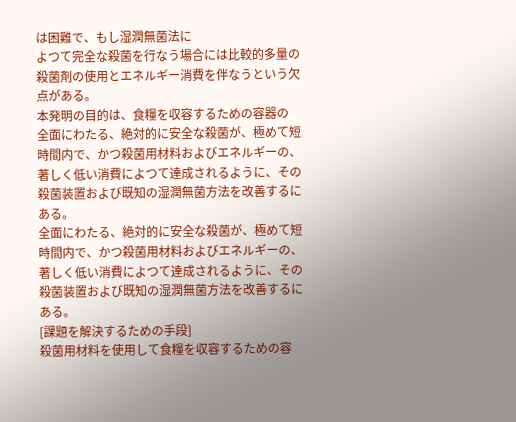は困難で、もし湿潤無菌法に
よつて完全な殺菌を行なう場合には比較的多量の
殺菌剤の使用とエネルギー消費を伴なうという欠
点がある。
本発明の目的は、食糧を収容するための容器の
全面にわたる、絶対的に安全な殺菌が、極めて短
時間内で、かつ殺菌用材料およびエネルギーの、
著しく低い消費によつて達成されるように、その
殺菌装置および既知の湿潤無菌方法を改善するに
ある。
全面にわたる、絶対的に安全な殺菌が、極めて短
時間内で、かつ殺菌用材料およびエネルギーの、
著しく低い消費によつて達成されるように、その
殺菌装置および既知の湿潤無菌方法を改善するに
ある。
[課題を解決するための手段]
殺菌用材料を使用して食糧を収容するための容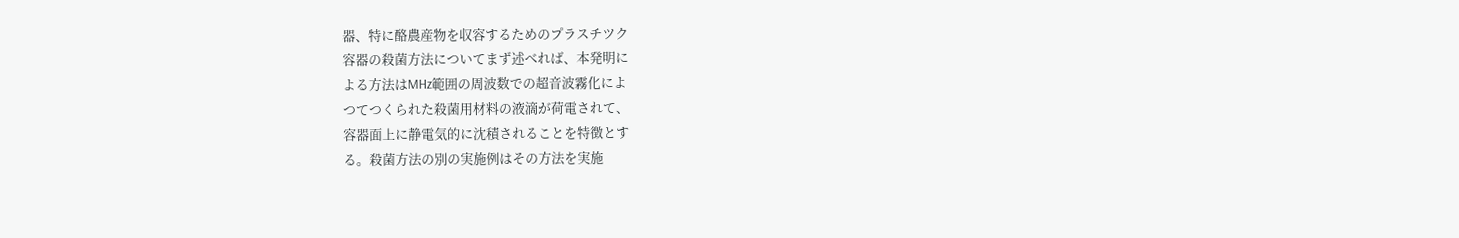器、特に酪農産物を収容するためのプラスチツク
容器の殺菌方法についてまず述べれば、本発明に
よる方法はMHz範囲の周波数での超音波霧化によ
つてつくられた殺菌用材料の液滴が荷電されて、
容器面上に静電気的に沈積されることを特徴とす
る。殺菌方法の別の実施例はその方法を実施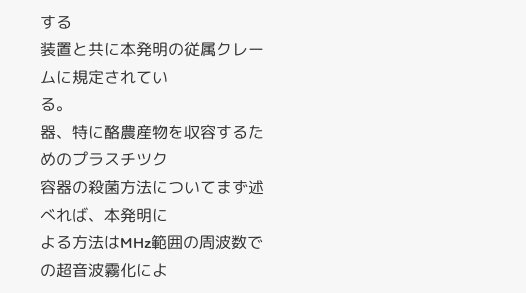する
装置と共に本発明の従属クレームに規定されてい
る。
器、特に酪農産物を収容するためのプラスチツク
容器の殺菌方法についてまず述べれば、本発明に
よる方法はMHz範囲の周波数での超音波霧化によ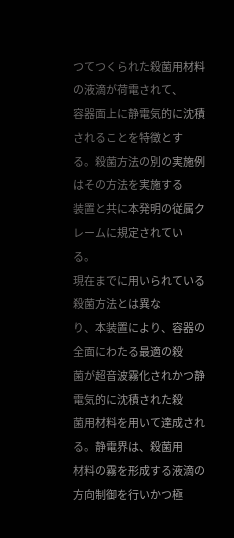つてつくられた殺菌用材料の液滴が荷電されて、
容器面上に静電気的に沈積されることを特徴とす
る。殺菌方法の別の実施例はその方法を実施する
装置と共に本発明の従属クレームに規定されてい
る。
現在までに用いられている殺菌方法とは異な
り、本装置により、容器の全面にわたる最適の殺
菌が超音波霧化されかつ静電気的に沈積された殺
菌用材料を用いて達成される。静電界は、殺菌用
材料の霧を形成する液滴の方向制御を行いかつ極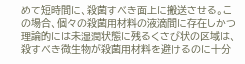めて短時間に、殺菌すべき面上に搬送させる。こ
の場合、個々の殺菌用材料の液滴間に存在しかつ
理論的には未湿潤状態に残るくさび状の区域は、
殺すべき微生物が殺菌用材料を避けるのに十分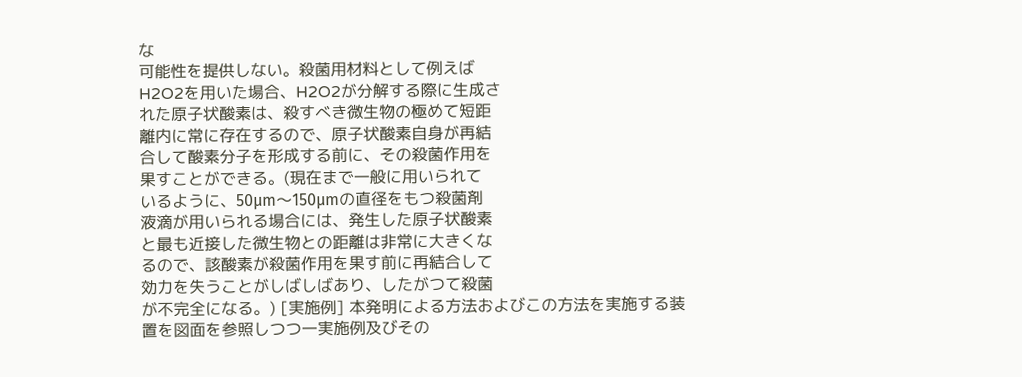な
可能性を提供しない。殺菌用材料として例えば
H2O2を用いた場合、H2O2が分解する際に生成さ
れた原子状酸素は、殺すべき微生物の極めて短距
離内に常に存在するので、原子状酸素自身が再結
合して酸素分子を形成する前に、その殺菌作用を
果すことができる。(現在まで一般に用いられて
いるように、50μm〜150μmの直径をもつ殺菌剤
液滴が用いられる場合には、発生した原子状酸素
と最も近接した微生物との距離は非常に大きくな
るので、該酸素が殺菌作用を果す前に再結合して
効力を失うことがしばしばあり、したがつて殺菌
が不完全になる。) [実施例] 本発明による方法およびこの方法を実施する装
置を図面を参照しつつ一実施例及びその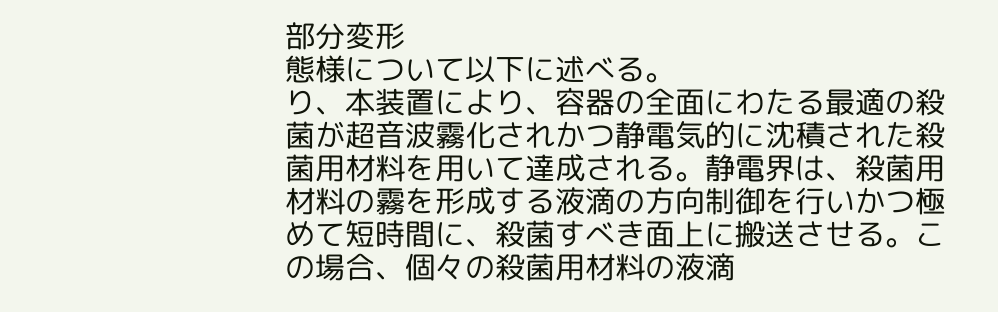部分変形
態様について以下に述べる。
り、本装置により、容器の全面にわたる最適の殺
菌が超音波霧化されかつ静電気的に沈積された殺
菌用材料を用いて達成される。静電界は、殺菌用
材料の霧を形成する液滴の方向制御を行いかつ極
めて短時間に、殺菌すべき面上に搬送させる。こ
の場合、個々の殺菌用材料の液滴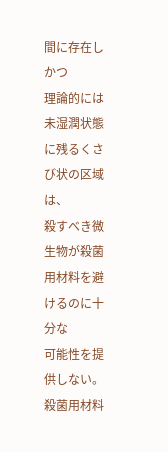間に存在しかつ
理論的には未湿潤状態に残るくさび状の区域は、
殺すべき微生物が殺菌用材料を避けるのに十分な
可能性を提供しない。殺菌用材料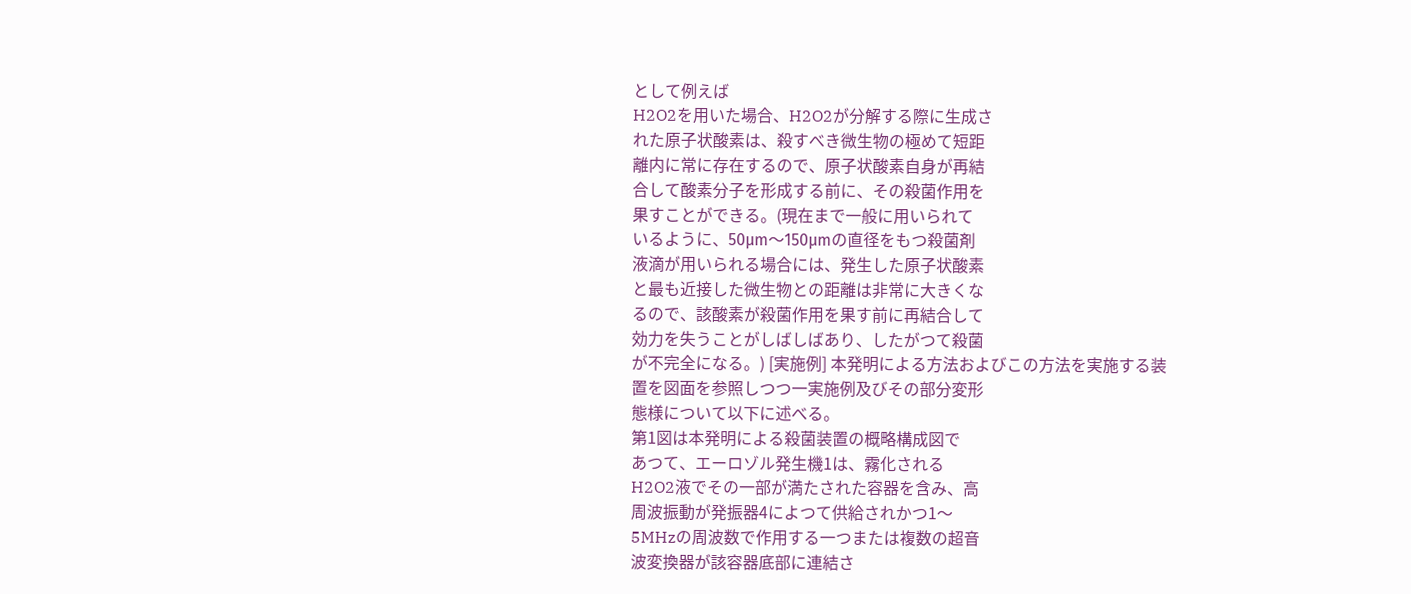として例えば
H2O2を用いた場合、H2O2が分解する際に生成さ
れた原子状酸素は、殺すべき微生物の極めて短距
離内に常に存在するので、原子状酸素自身が再結
合して酸素分子を形成する前に、その殺菌作用を
果すことができる。(現在まで一般に用いられて
いるように、50μm〜150μmの直径をもつ殺菌剤
液滴が用いられる場合には、発生した原子状酸素
と最も近接した微生物との距離は非常に大きくな
るので、該酸素が殺菌作用を果す前に再結合して
効力を失うことがしばしばあり、したがつて殺菌
が不完全になる。) [実施例] 本発明による方法およびこの方法を実施する装
置を図面を参照しつつ一実施例及びその部分変形
態様について以下に述べる。
第1図は本発明による殺菌装置の概略構成図で
あつて、エーロゾル発生機1は、霧化される
H2O2液でその一部が満たされた容器を含み、高
周波振動が発振器4によつて供給されかつ1〜
5MHzの周波数で作用する一つまたは複数の超音
波変換器が該容器底部に連結さ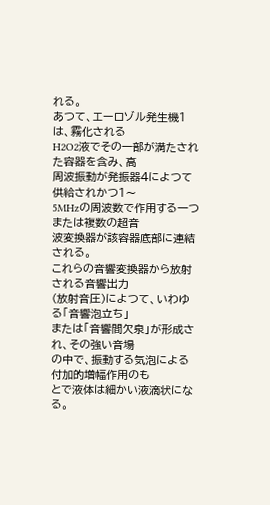れる。
あつて、エーロゾル発生機1は、霧化される
H2O2液でその一部が満たされた容器を含み、高
周波振動が発振器4によつて供給されかつ1〜
5MHzの周波数で作用する一つまたは複数の超音
波変換器が該容器底部に連結される。
これらの音響変換器から放射される音響出力
(放射音圧)によつて、いわゆる「音響泡立ち」
または「音響間欠泉」が形成され、その強い音場
の中で、振動する気泡による付加的増幅作用のも
とで液体は細かい液滴状になる。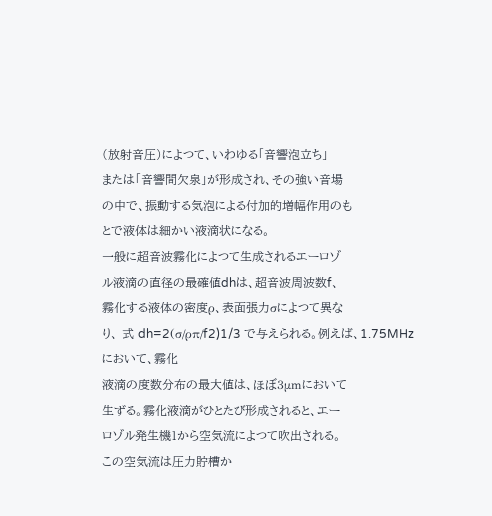(放射音圧)によつて、いわゆる「音響泡立ち」
または「音響間欠泉」が形成され、その強い音場
の中で、振動する気泡による付加的増幅作用のも
とで液体は細かい液滴状になる。
一般に超音波霧化によつて生成されるエーロゾ
ル液滴の直径の最確値dhは、超音波周波数f、
霧化する液体の密度ρ、表面張力σによつて異な
り、 式 dh=2(σ/ρπ/f2)1/3 で与えられる。例えば、1.75MHzにおいて、霧化
液滴の度数分布の最大値は、ほぼ3μmにおいて
生ずる。霧化液滴がひとたび形成されると、エー
ロゾル発生機1から空気流によつて吹出される。
この空気流は圧力貯槽か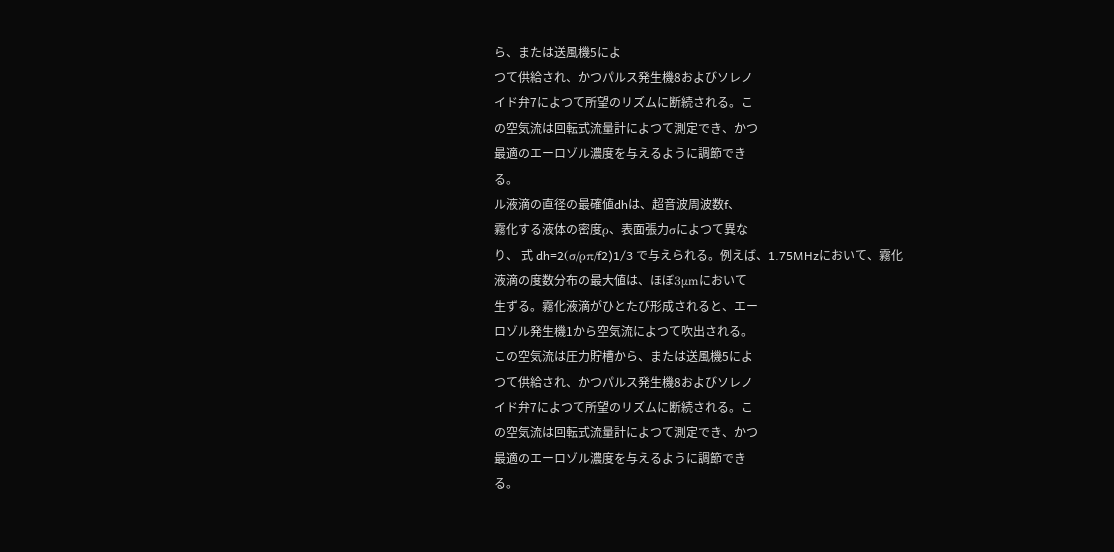ら、または送風機5によ
つて供給され、かつパルス発生機8およびソレノ
イド弁7によつて所望のリズムに断続される。こ
の空気流は回転式流量計によつて測定でき、かつ
最適のエーロゾル濃度を与えるように調節でき
る。
ル液滴の直径の最確値dhは、超音波周波数f、
霧化する液体の密度ρ、表面張力σによつて異な
り、 式 dh=2(σ/ρπ/f2)1/3 で与えられる。例えば、1.75MHzにおいて、霧化
液滴の度数分布の最大値は、ほぼ3μmにおいて
生ずる。霧化液滴がひとたび形成されると、エー
ロゾル発生機1から空気流によつて吹出される。
この空気流は圧力貯槽から、または送風機5によ
つて供給され、かつパルス発生機8およびソレノ
イド弁7によつて所望のリズムに断続される。こ
の空気流は回転式流量計によつて測定でき、かつ
最適のエーロゾル濃度を与えるように調節でき
る。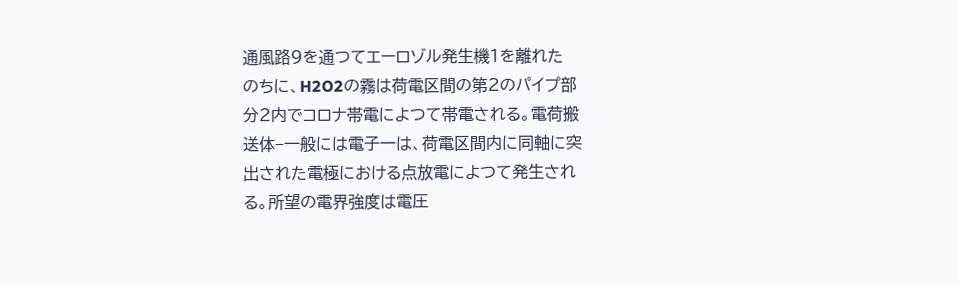通風路9を通つてエーロゾル発生機1を離れた
のちに、H2O2の霧は荷電区間の第2のパイプ部
分2内でコロナ帯電によつて帯電される。電荷搬
送体−一般には電子一は、荷電区間内に同軸に突
出された電極における点放電によつて発生され
る。所望の電界強度は電圧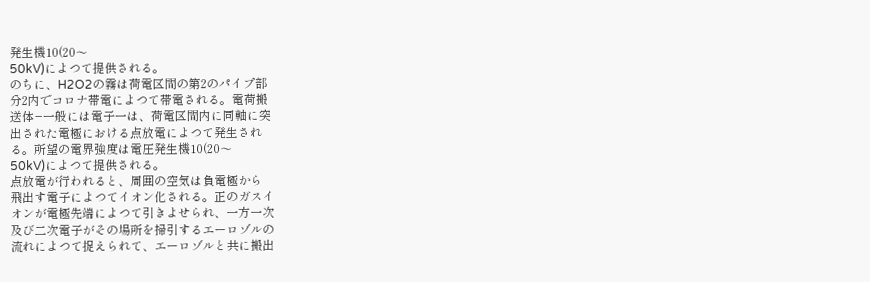発生機10(20〜
50kV)によつて提供される。
のちに、H2O2の霧は荷電区間の第2のパイプ部
分2内でコロナ帯電によつて帯電される。電荷搬
送体−一般には電子一は、荷電区間内に同軸に突
出された電極における点放電によつて発生され
る。所望の電界強度は電圧発生機10(20〜
50kV)によつて提供される。
点放電が行われると、周囲の空気は負電極から
飛出す電子によつてイオン化される。正のガスイ
オンが電極先端によつて引きよせられ、一方一次
及び二次電子がその場所を掃引するエーロゾルの
流れによつて捉えられて、エーロゾルと共に搬出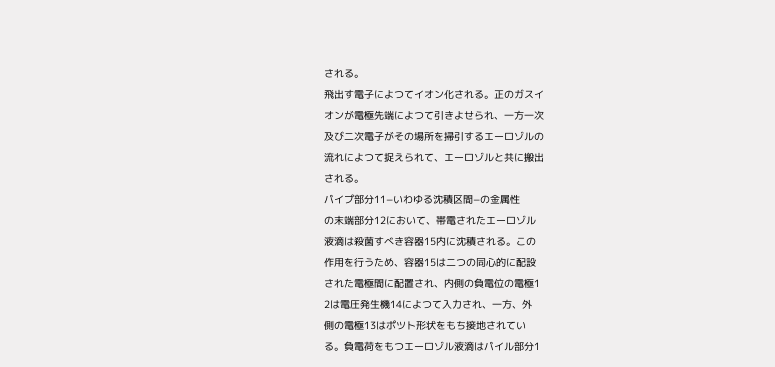される。
飛出す電子によつてイオン化される。正のガスイ
オンが電極先端によつて引きよせられ、一方一次
及び二次電子がその場所を掃引するエーロゾルの
流れによつて捉えられて、エーロゾルと共に搬出
される。
パイプ部分11−いわゆる沈積区間−の金属性
の末端部分12において、帯電されたエーロゾル
液滴は殺菌すべき容器15内に沈積される。この
作用を行うため、容器15は二つの同心的に配設
された電極間に配置され、内側の負電位の電極1
2は電圧発生機14によつて入力され、一方、外
側の電極13はポツト形状をもち接地されてい
る。負電荷をもつエーロゾル液滴はパイル部分1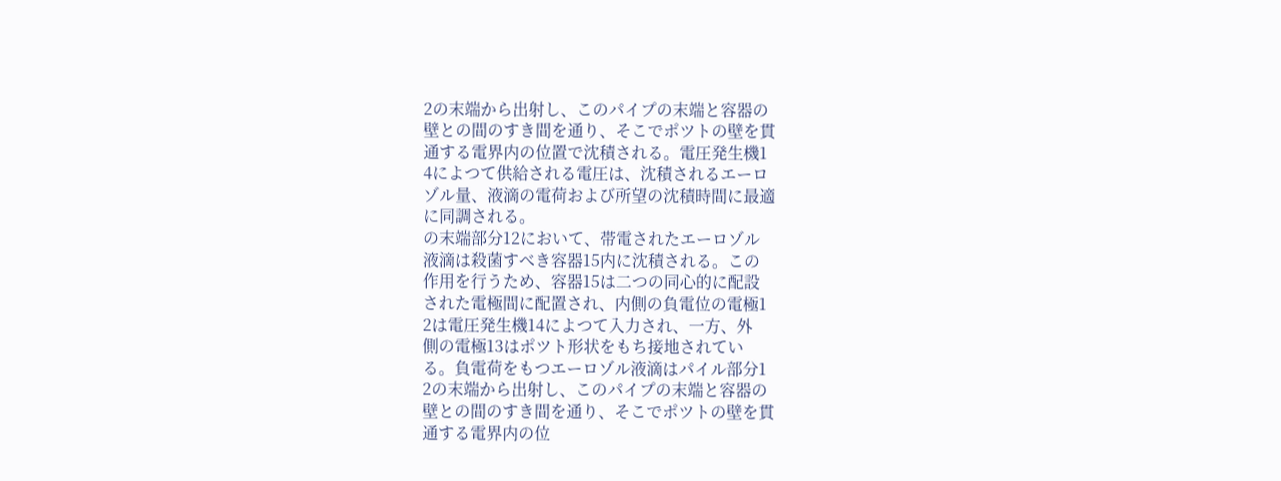2の末端から出射し、このパイプの末端と容器の
壁との間のすき間を通り、そこでポツトの壁を貫
通する電界内の位置で沈積される。電圧発生機1
4によつて供給される電圧は、沈積されるエーロ
ゾル量、液滴の電荷および所望の沈積時間に最適
に同調される。
の末端部分12において、帯電されたエーロゾル
液滴は殺菌すべき容器15内に沈積される。この
作用を行うため、容器15は二つの同心的に配設
された電極間に配置され、内側の負電位の電極1
2は電圧発生機14によつて入力され、一方、外
側の電極13はポツト形状をもち接地されてい
る。負電荷をもつエーロゾル液滴はパイル部分1
2の末端から出射し、このパイプの末端と容器の
壁との間のすき間を通り、そこでポツトの壁を貫
通する電界内の位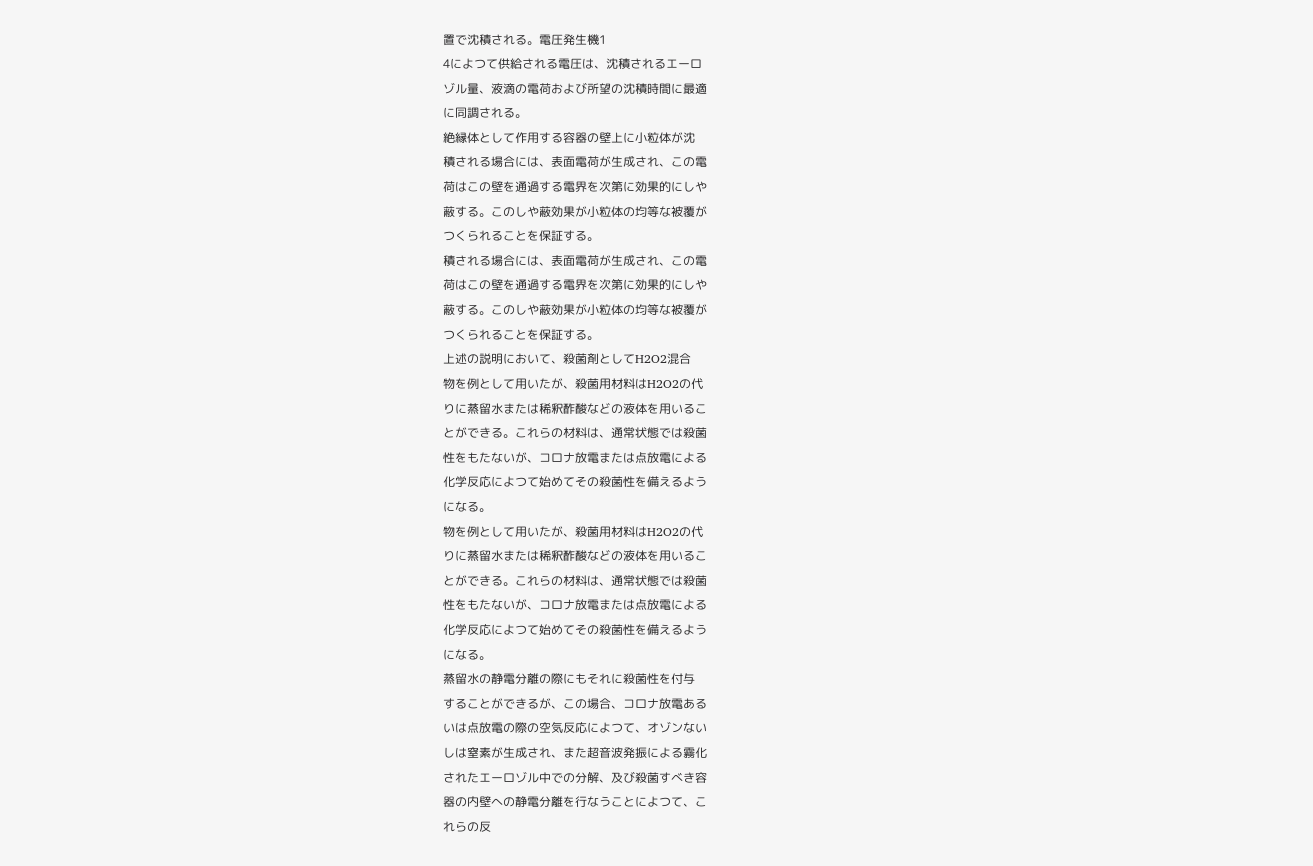置で沈積される。電圧発生機1
4によつて供給される電圧は、沈積されるエーロ
ゾル量、液滴の電荷および所望の沈積時間に最適
に同調される。
絶縁体として作用する容器の壁上に小粒体が沈
積される場合には、表面電荷が生成され、この電
荷はこの壁を通過する電界を次第に効果的にしや
蔽する。このしや蔽効果が小粒体の均等な被覆が
つくられることを保証する。
積される場合には、表面電荷が生成され、この電
荷はこの壁を通過する電界を次第に効果的にしや
蔽する。このしや蔽効果が小粒体の均等な被覆が
つくられることを保証する。
上述の説明において、殺菌剤としてH2O2混合
物を例として用いたが、殺菌用材料はH2O2の代
りに蒸留水または稀釈酢酸などの液体を用いるこ
とができる。これらの材料は、通常状態では殺菌
性をもたないが、コロナ放電または点放電による
化学反応によつて始めてその殺菌性を備えるよう
になる。
物を例として用いたが、殺菌用材料はH2O2の代
りに蒸留水または稀釈酢酸などの液体を用いるこ
とができる。これらの材料は、通常状態では殺菌
性をもたないが、コロナ放電または点放電による
化学反応によつて始めてその殺菌性を備えるよう
になる。
蒸留水の静電分離の際にもそれに殺菌性を付与
することができるが、この場合、コロナ放電ある
いは点放電の際の空気反応によつて、オゾンない
しは窒素が生成され、また超音波発振による霧化
されたエーロゾル中での分解、及び殺菌すべき容
器の内壁への静電分離を行なうことによつて、こ
れらの反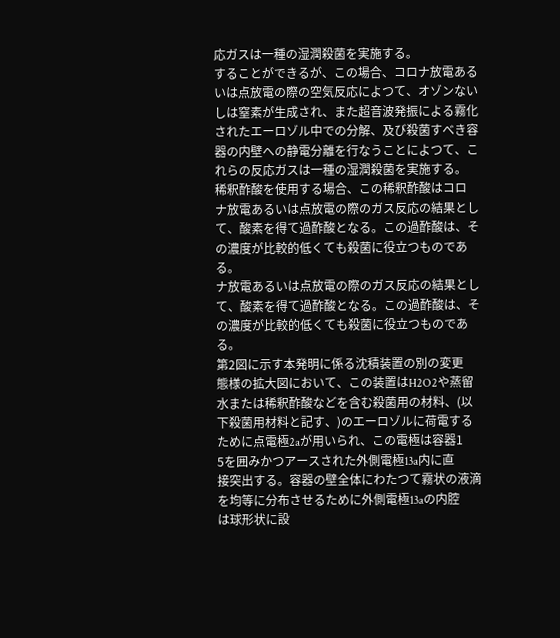応ガスは一種の湿潤殺菌を実施する。
することができるが、この場合、コロナ放電ある
いは点放電の際の空気反応によつて、オゾンない
しは窒素が生成され、また超音波発振による霧化
されたエーロゾル中での分解、及び殺菌すべき容
器の内壁への静電分離を行なうことによつて、こ
れらの反応ガスは一種の湿潤殺菌を実施する。
稀釈酢酸を使用する場合、この稀釈酢酸はコロ
ナ放電あるいは点放電の際のガス反応の結果とし
て、酸素を得て過酢酸となる。この過酢酸は、そ
の濃度が比較的低くても殺菌に役立つものであ
る。
ナ放電あるいは点放電の際のガス反応の結果とし
て、酸素を得て過酢酸となる。この過酢酸は、そ
の濃度が比較的低くても殺菌に役立つものであ
る。
第2図に示す本発明に係る沈積装置の別の変更
態様の拡大図において、この装置はH2O2や蒸留
水または稀釈酢酸などを含む殺菌用の材料、(以
下殺菌用材料と記す、)のエーロゾルに荷電する
ために点電極2aが用いられ、この電極は容器1
5を囲みかつアースされた外側電極13a内に直
接突出する。容器の壁全体にわたつて霧状の液滴
を均等に分布させるために外側電極13aの内腔
は球形状に設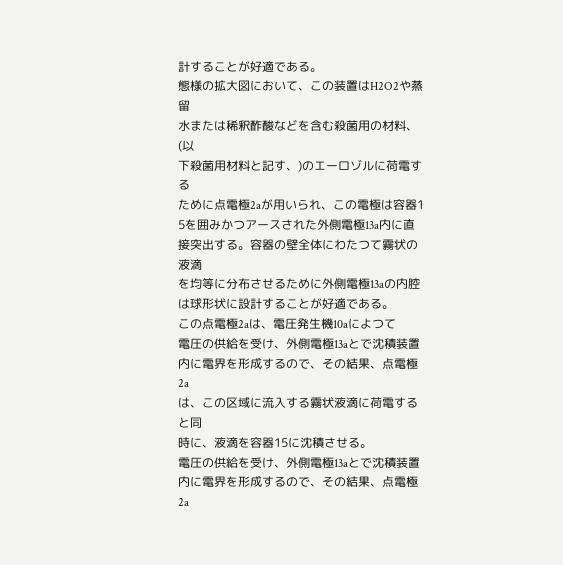計することが好適である。
態様の拡大図において、この装置はH2O2や蒸留
水または稀釈酢酸などを含む殺菌用の材料、(以
下殺菌用材料と記す、)のエーロゾルに荷電する
ために点電極2aが用いられ、この電極は容器1
5を囲みかつアースされた外側電極13a内に直
接突出する。容器の壁全体にわたつて霧状の液滴
を均等に分布させるために外側電極13aの内腔
は球形状に設計することが好適である。
この点電極2aは、電圧発生機10aによつて
電圧の供給を受け、外側電極13aとで沈積装置
内に電界を形成するので、その結果、点電極2a
は、この区域に流入する霧状液滴に荷電すると同
時に、液滴を容器15に沈積させる。
電圧の供給を受け、外側電極13aとで沈積装置
内に電界を形成するので、その結果、点電極2a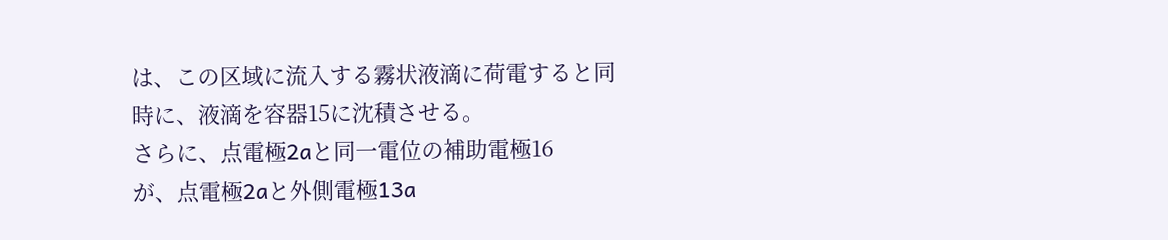は、この区域に流入する霧状液滴に荷電すると同
時に、液滴を容器15に沈積させる。
さらに、点電極2aと同一電位の補助電極16
が、点電極2aと外側電極13a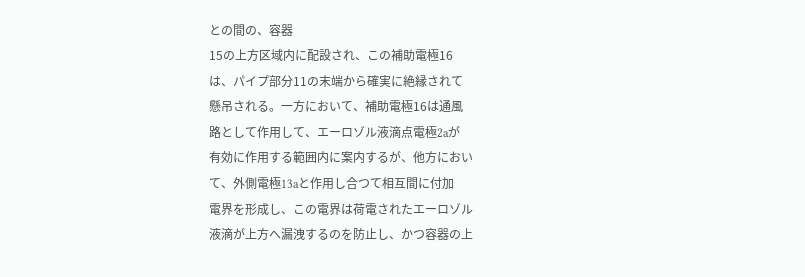との間の、容器
15の上方区域内に配設され、この補助電極16
は、パイプ部分11の末端から確実に絶縁されて
懸吊される。一方において、補助電極16は通風
路として作用して、エーロゾル液滴点電極2aが
有効に作用する範囲内に案内するが、他方におい
て、外側電極13aと作用し合つて相互間に付加
電界を形成し、この電界は荷電されたエーロゾル
液滴が上方へ漏洩するのを防止し、かつ容器の上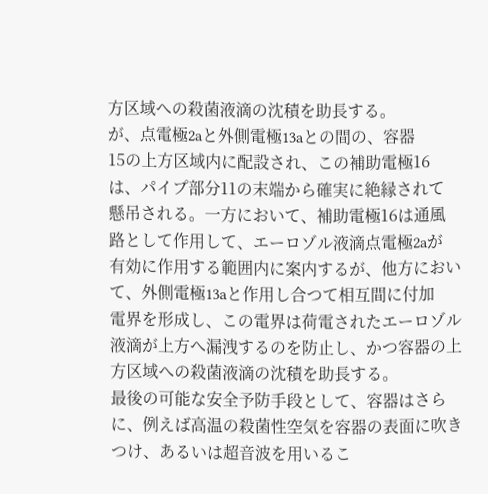方区域への殺菌液滴の沈積を助長する。
が、点電極2aと外側電極13aとの間の、容器
15の上方区域内に配設され、この補助電極16
は、パイプ部分11の末端から確実に絶縁されて
懸吊される。一方において、補助電極16は通風
路として作用して、エーロゾル液滴点電極2aが
有効に作用する範囲内に案内するが、他方におい
て、外側電極13aと作用し合つて相互間に付加
電界を形成し、この電界は荷電されたエーロゾル
液滴が上方へ漏洩するのを防止し、かつ容器の上
方区域への殺菌液滴の沈積を助長する。
最後の可能な安全予防手段として、容器はさら
に、例えば高温の殺菌性空気を容器の表面に吹き
つけ、あるいは超音波を用いるこ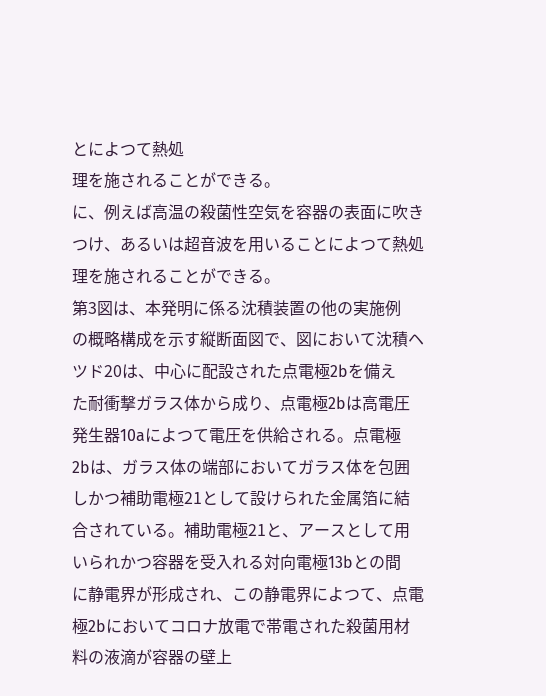とによつて熱処
理を施されることができる。
に、例えば高温の殺菌性空気を容器の表面に吹き
つけ、あるいは超音波を用いることによつて熱処
理を施されることができる。
第3図は、本発明に係る沈積装置の他の実施例
の概略構成を示す縦断面図で、図において沈積ヘ
ツド20は、中心に配設された点電極2bを備え
た耐衝撃ガラス体から成り、点電極2bは高電圧
発生器10aによつて電圧を供給される。点電極
2bは、ガラス体の端部においてガラス体を包囲
しかつ補助電極21として設けられた金属箔に結
合されている。補助電極21と、アースとして用
いられかつ容器を受入れる対向電極13bとの間
に静電界が形成され、この静電界によつて、点電
極2bにおいてコロナ放電で帯電された殺菌用材
料の液滴が容器の壁上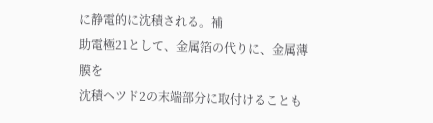に静電的に沈積される。補
助電極21として、金属箔の代りに、金属薄膜を
沈積ヘツド2の末端部分に取付けることも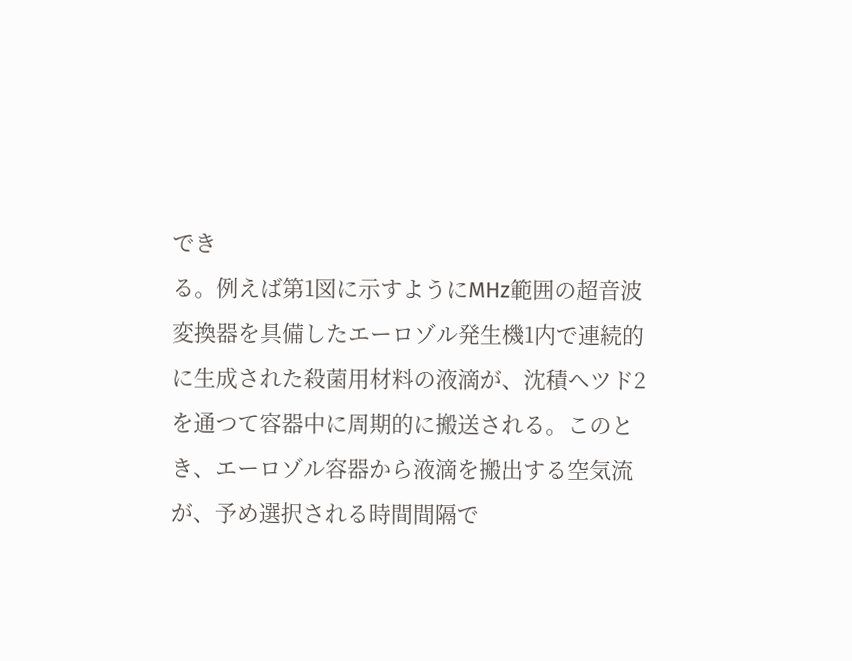でき
る。例えば第1図に示すようにMHz範囲の超音波
変換器を具備したエーロゾル発生機1内で連続的
に生成された殺菌用材料の液滴が、沈積ヘツド2
を通つて容器中に周期的に搬送される。このと
き、エーロゾル容器から液滴を搬出する空気流
が、予め選択される時間間隔で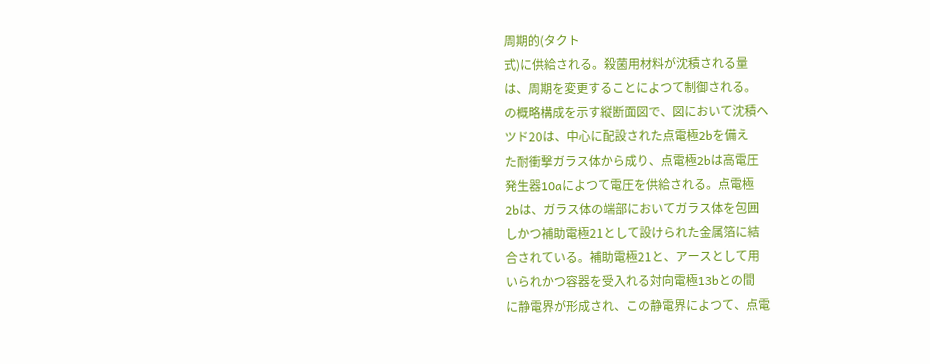周期的(タクト
式)に供給される。殺菌用材料が沈積される量
は、周期を変更することによつて制御される。
の概略構成を示す縦断面図で、図において沈積ヘ
ツド20は、中心に配設された点電極2bを備え
た耐衝撃ガラス体から成り、点電極2bは高電圧
発生器10aによつて電圧を供給される。点電極
2bは、ガラス体の端部においてガラス体を包囲
しかつ補助電極21として設けられた金属箔に結
合されている。補助電極21と、アースとして用
いられかつ容器を受入れる対向電極13bとの間
に静電界が形成され、この静電界によつて、点電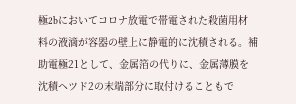極2bにおいてコロナ放電で帯電された殺菌用材
料の液滴が容器の壁上に静電的に沈積される。補
助電極21として、金属箔の代りに、金属薄膜を
沈積ヘツド2の末端部分に取付けることもで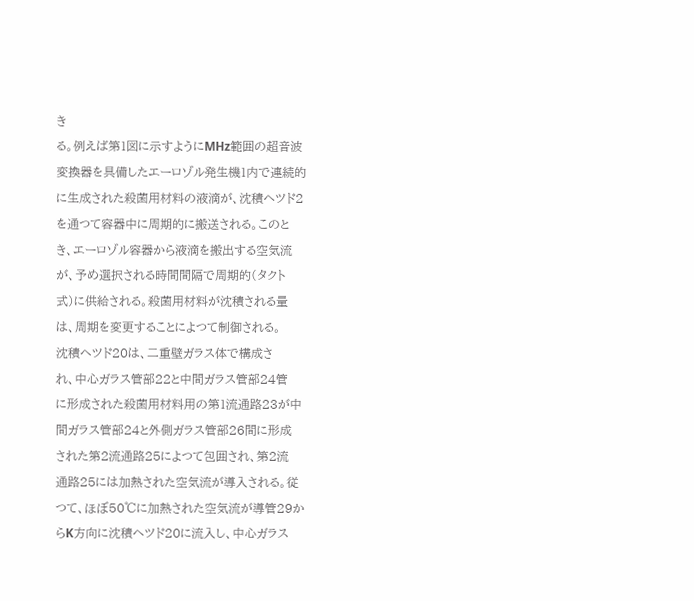き
る。例えば第1図に示すようにMHz範囲の超音波
変換器を具備したエーロゾル発生機1内で連続的
に生成された殺菌用材料の液滴が、沈積ヘツド2
を通つて容器中に周期的に搬送される。このと
き、エーロゾル容器から液滴を搬出する空気流
が、予め選択される時間間隔で周期的(タクト
式)に供給される。殺菌用材料が沈積される量
は、周期を変更することによつて制御される。
沈積ヘツド20は、二重壁ガラス体で構成さ
れ、中心ガラス管部22と中間ガラス管部24管
に形成された殺菌用材料用の第1流通路23が中
間ガラス管部24と外側ガラス管部26間に形成
された第2流通路25によつて包囲され、第2流
通路25には加熱された空気流が導入される。従
つて、ほぼ50℃に加熱された空気流が導管29か
らK方向に沈積ヘツド20に流入し、中心ガラス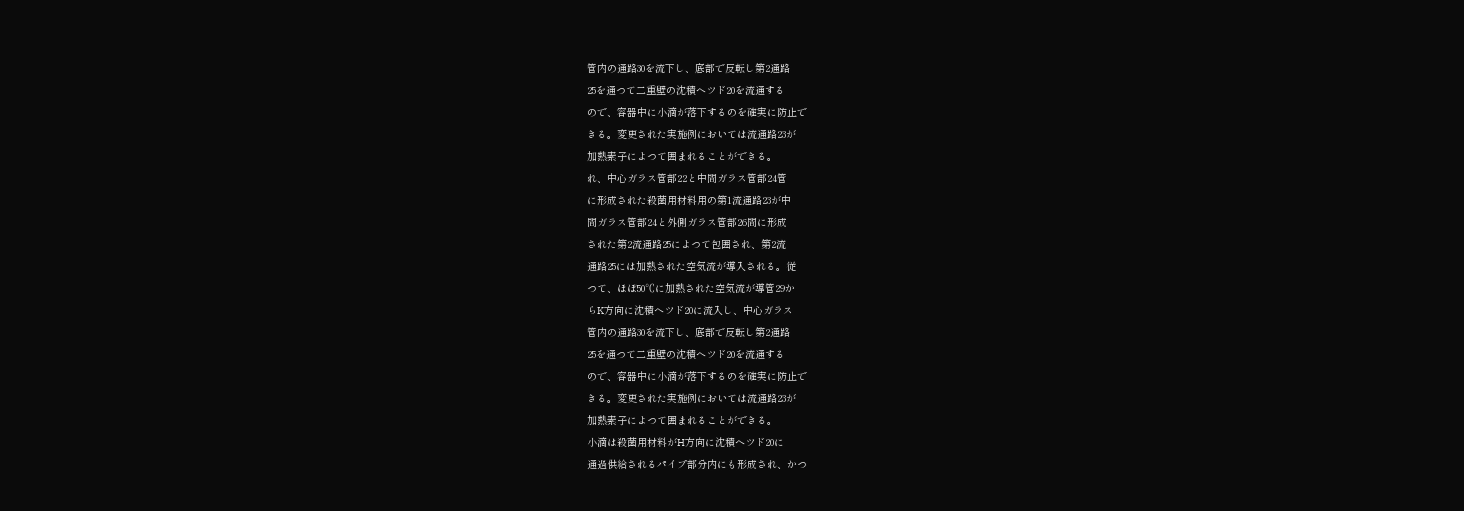管内の通路30を流下し、底部で反転し第2通路
25を通つて二重壁の沈積ヘツド20を流通する
ので、容器中に小滴が落下するのを確実に防止で
きる。変更された実施例においては流通路23が
加熱素子によつて囲まれることができる。
れ、中心ガラス管部22と中間ガラス管部24管
に形成された殺菌用材料用の第1流通路23が中
間ガラス管部24と外側ガラス管部26間に形成
された第2流通路25によつて包囲され、第2流
通路25には加熱された空気流が導入される。従
つて、ほぼ50℃に加熱された空気流が導管29か
らK方向に沈積ヘツド20に流入し、中心ガラス
管内の通路30を流下し、底部で反転し第2通路
25を通つて二重壁の沈積ヘツド20を流通する
ので、容器中に小滴が落下するのを確実に防止で
きる。変更された実施例においては流通路23が
加熱素子によつて囲まれることができる。
小滴は殺菌用材料がH方向に沈積ヘツド20に
通過供給されるパイプ部分内にも形成され、かつ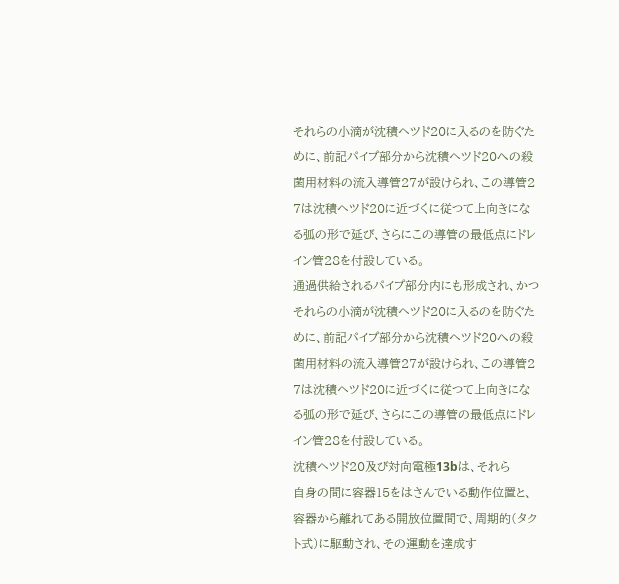それらの小滴が沈積ヘツド20に入るのを防ぐた
めに、前記パイプ部分から沈積ヘツド20への殺
菌用材料の流入導管27が設けられ、この導管2
7は沈積ヘツド20に近づくに従つて上向きにな
る弧の形で延び、さらにこの導管の最低点にドレ
イン管28を付設している。
通過供給されるパイプ部分内にも形成され、かつ
それらの小滴が沈積ヘツド20に入るのを防ぐた
めに、前記パイプ部分から沈積ヘツド20への殺
菌用材料の流入導管27が設けられ、この導管2
7は沈積ヘツド20に近づくに従つて上向きにな
る弧の形で延び、さらにこの導管の最低点にドレ
イン管28を付設している。
沈積ヘツド20及び対向電極13bは、それら
自身の間に容器15をはさんでいる動作位置と、
容器から離れてある開放位置間で、周期的(タク
ト式)に駆動され、その運動を達成す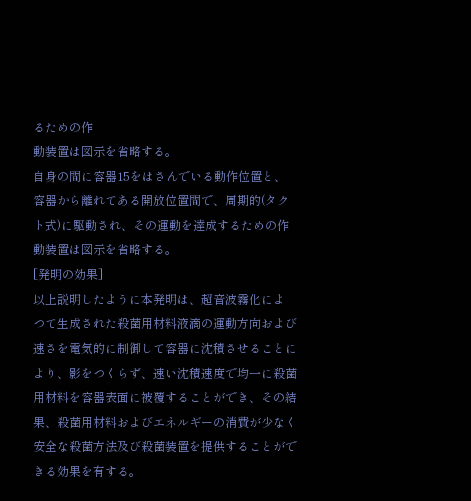るための作
動装置は図示を省略する。
自身の間に容器15をはさんでいる動作位置と、
容器から離れてある開放位置間で、周期的(タク
ト式)に駆動され、その運動を達成するための作
動装置は図示を省略する。
[発明の効果]
以上説明したように本発明は、超音波霧化によ
つて生成された殺菌用材料液滴の運動方向および
速さを電気的に制御して容器に沈積させることに
より、影をつくらず、速い沈積速度で均一に殺菌
用材料を容器表面に被覆することができ、その結
果、殺菌用材料およびエネルギーの消費が少なく
安全な殺菌方法及び殺菌装置を提供することがで
きる効果を有する。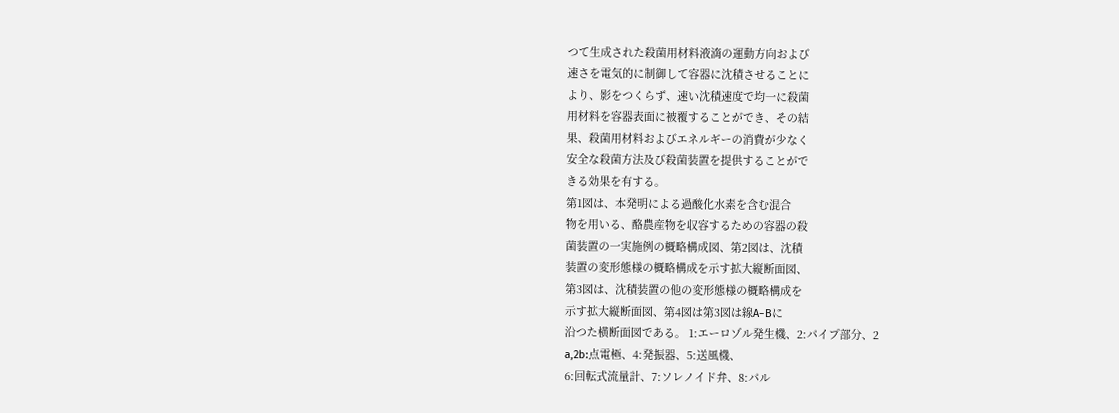つて生成された殺菌用材料液滴の運動方向および
速さを電気的に制御して容器に沈積させることに
より、影をつくらず、速い沈積速度で均一に殺菌
用材料を容器表面に被覆することができ、その結
果、殺菌用材料およびエネルギーの消費が少なく
安全な殺菌方法及び殺菌装置を提供することがで
きる効果を有する。
第1図は、本発明による過酸化水素を含む混合
物を用いる、酪農産物を収容するための容器の殺
菌装置の一実施例の概略構成図、第2図は、沈積
装置の変形態様の概略構成を示す拡大縦断面図、
第3図は、沈積装置の他の変形態様の概略構成を
示す拡大縦断面図、第4図は第3図は線A−Bに
沿つた横断面図である。 1:エーロゾル発生機、2:パイプ部分、2
a,2b:点電極、4:発振器、5:送風機、
6:回転式流量計、7:ソレノイド弁、8:パル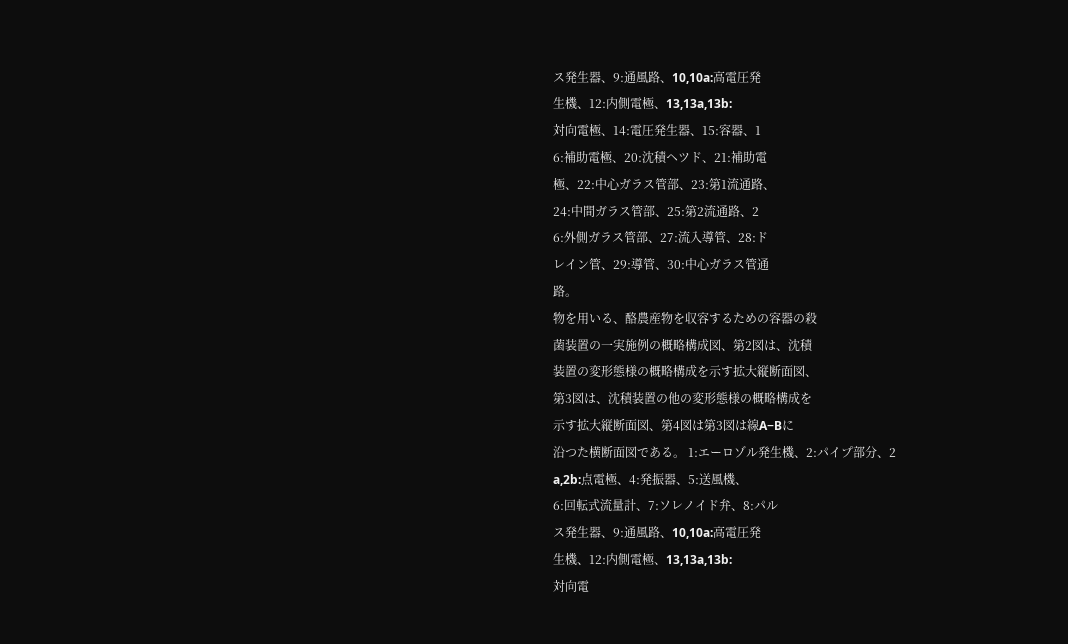ス発生器、9:通風路、10,10a:高電圧発
生機、12:内側電極、13,13a,13b:
対向電極、14:電圧発生器、15:容器、1
6:補助電極、20:沈積ヘツド、21:補助電
極、22:中心ガラス管部、23:第1流通路、
24:中間ガラス管部、25:第2流通路、2
6:外側ガラス管部、27:流入導管、28:ド
レイン管、29:導管、30:中心ガラス管通
路。
物を用いる、酪農産物を収容するための容器の殺
菌装置の一実施例の概略構成図、第2図は、沈積
装置の変形態様の概略構成を示す拡大縦断面図、
第3図は、沈積装置の他の変形態様の概略構成を
示す拡大縦断面図、第4図は第3図は線A−Bに
沿つた横断面図である。 1:エーロゾル発生機、2:パイプ部分、2
a,2b:点電極、4:発振器、5:送風機、
6:回転式流量計、7:ソレノイド弁、8:パル
ス発生器、9:通風路、10,10a:高電圧発
生機、12:内側電極、13,13a,13b:
対向電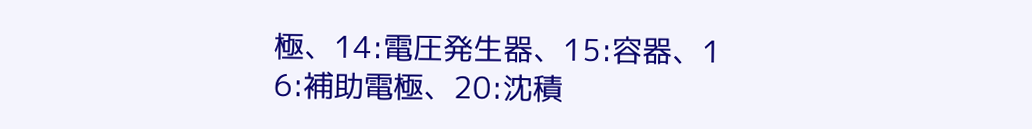極、14:電圧発生器、15:容器、1
6:補助電極、20:沈積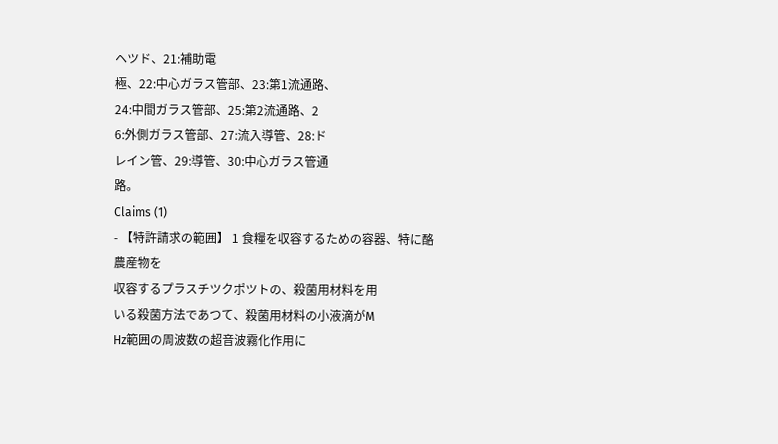ヘツド、21:補助電
極、22:中心ガラス管部、23:第1流通路、
24:中間ガラス管部、25:第2流通路、2
6:外側ガラス管部、27:流入導管、28:ド
レイン管、29:導管、30:中心ガラス管通
路。
Claims (1)
- 【特許請求の範囲】 1 食糧を収容するための容器、特に酪農産物を
収容するプラスチツクポツトの、殺菌用材料を用
いる殺菌方法であつて、殺菌用材料の小液滴がM
Hz範囲の周波数の超音波霧化作用に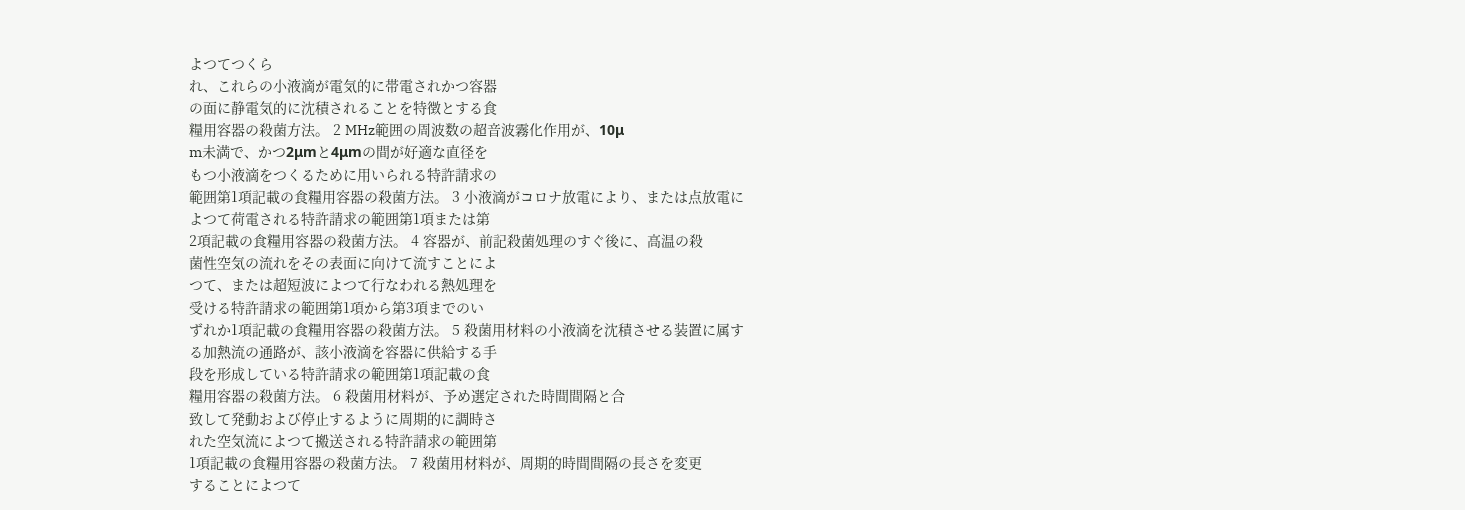よつてつくら
れ、これらの小液滴が電気的に帯電されかつ容器
の面に静電気的に沈積されることを特徴とする食
糧用容器の殺菌方法。 2 MHz範囲の周波数の超音波霧化作用が、10μ
m未満で、かつ2μmと4μmの間が好適な直径を
もつ小液滴をつくるために用いられる特許請求の
範囲第1項記載の食糧用容器の殺菌方法。 3 小液滴がコロナ放電により、または点放電に
よつて荷電される特許請求の範囲第1項または第
2項記載の食糧用容器の殺菌方法。 4 容器が、前記殺菌処理のすぐ後に、高温の殺
菌性空気の流れをその表面に向けて流すことによ
つて、または超短波によつて行なわれる熱処理を
受ける特許請求の範囲第1項から第3項までのい
ずれか1項記載の食糧用容器の殺菌方法。 5 殺菌用材料の小液滴を沈積させる装置に属す
る加熱流の通路が、該小液滴を容器に供給する手
段を形成している特許請求の範囲第1項記載の食
糧用容器の殺菌方法。 6 殺菌用材料が、予め選定された時間間隔と合
致して発動および停止するように周期的に調時さ
れた空気流によつて搬送される特許請求の範囲第
1項記載の食糧用容器の殺菌方法。 7 殺菌用材料が、周期的時間間隔の長さを変更
することによつて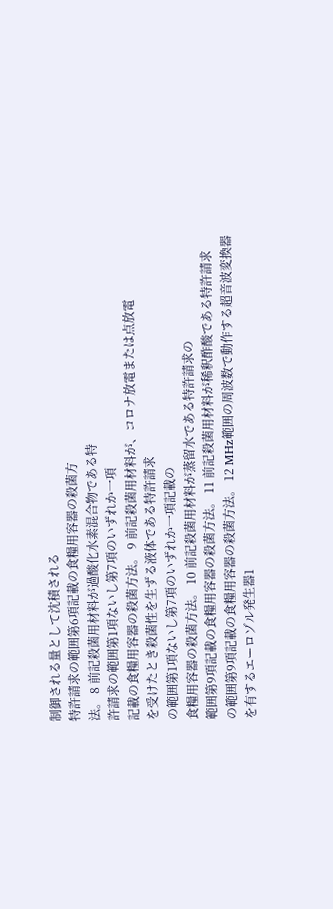制御される量として沈積される
特許請求の範囲第6項記載の食糧用容器の殺菌方
法。 8 前記殺菌用材料が過酸化水素混合物である特
許請求の範囲第1項ないし第7項のいずれか一項
記載の食糧用容器の殺菌方法。 9 前記殺菌用材料が、コロナ放電または点放電
を受けたとき殺菌性を生ずる液体である特許請求
の範囲第1項ないし第7項のいずれか一項記載の
食糧用容器の殺菌方法。 10 前記殺菌用材料が蒸留水である特許請求の
範囲第9項記載の食糧用容器の殺菌方法。 11 前記殺菌用材料が稀釈酢酸である特許請求
の範囲第9項記載の食糧用容器の殺菌方法。 12 MHz範囲の周波数で動作する超音波変換器
を有するエーロゾル発生器1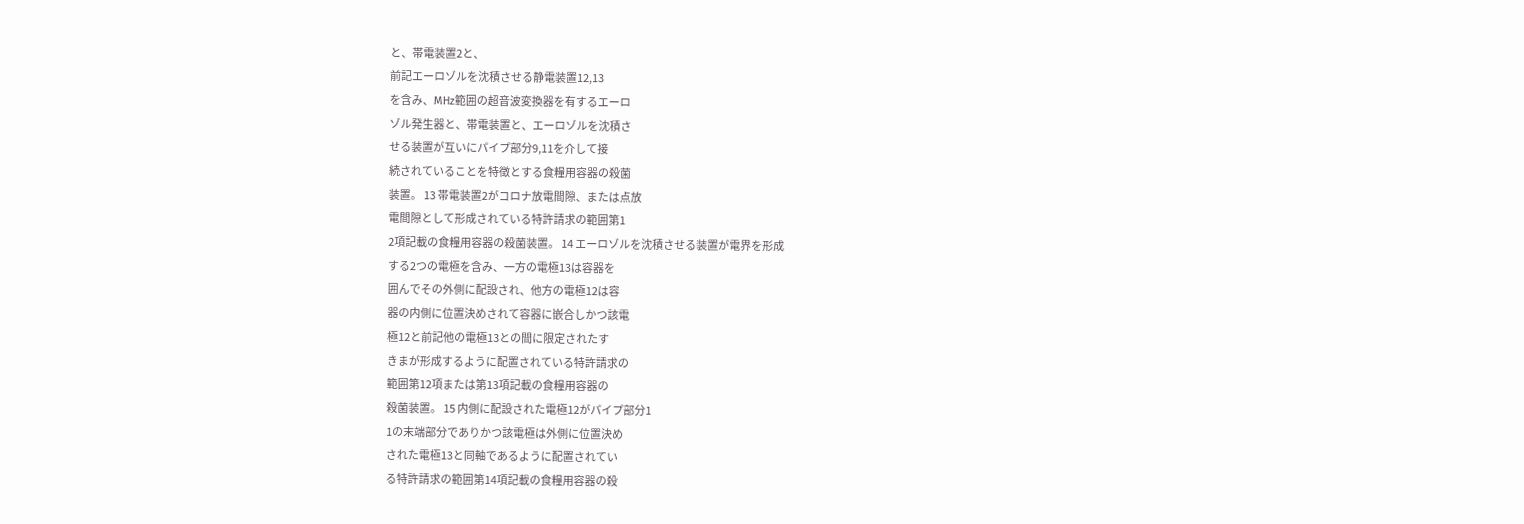と、帯電装置2と、
前記エーロゾルを沈積させる静電装置12,13
を含み、MHz範囲の超音波変換器を有するエーロ
ゾル発生器と、帯電装置と、エーロゾルを沈積さ
せる装置が互いにパイプ部分9,11を介して接
続されていることを特徴とする食糧用容器の殺菌
装置。 13 帯電装置2がコロナ放電間隙、または点放
電間隙として形成されている特許請求の範囲第1
2項記載の食糧用容器の殺菌装置。 14 エーロゾルを沈積させる装置が電界を形成
する2つの電極を含み、一方の電極13は容器を
囲んでその外側に配設され、他方の電極12は容
器の内側に位置決めされて容器に嵌合しかつ該電
極12と前記他の電極13との間に限定されたす
きまが形成するように配置されている特許請求の
範囲第12項または第13項記載の食糧用容器の
殺菌装置。 15 内側に配設された電極12がパイプ部分1
1の末端部分でありかつ該電極は外側に位置決め
された電極13と同軸であるように配置されてい
る特許請求の範囲第14項記載の食糧用容器の殺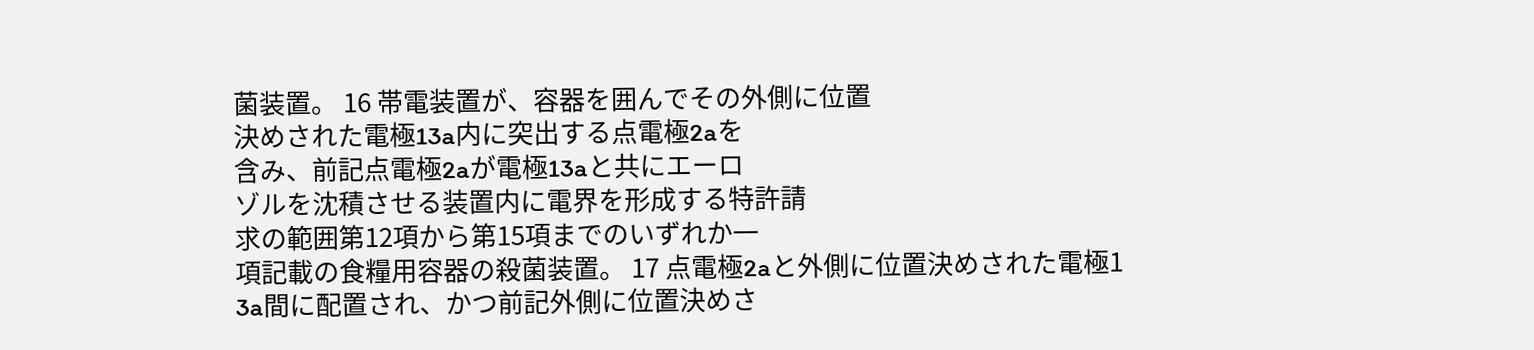菌装置。 16 帯電装置が、容器を囲んでその外側に位置
決めされた電極13a内に突出する点電極2aを
含み、前記点電極2aが電極13aと共にエーロ
ゾルを沈積させる装置内に電界を形成する特許請
求の範囲第12項から第15項までのいずれか一
項記載の食糧用容器の殺菌装置。 17 点電極2aと外側に位置決めされた電極1
3a間に配置され、かつ前記外側に位置決めさ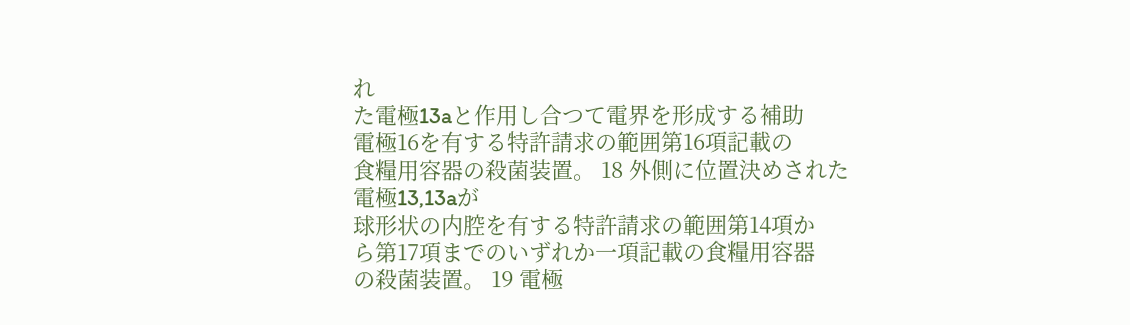れ
た電極13aと作用し合つて電界を形成する補助
電極16を有する特許請求の範囲第16項記載の
食糧用容器の殺菌装置。 18 外側に位置決めされた電極13,13aが
球形状の内腔を有する特許請求の範囲第14項か
ら第17項までのいずれか一項記載の食糧用容器
の殺菌装置。 19 電極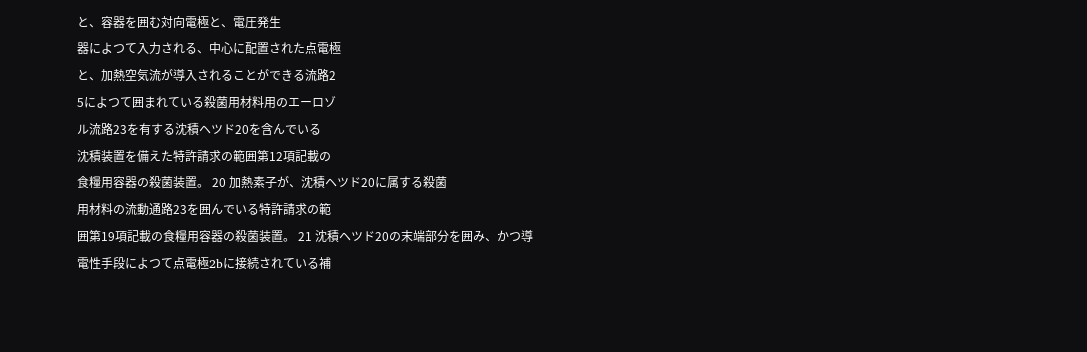と、容器を囲む対向電極と、電圧発生
器によつて入力される、中心に配置された点電極
と、加熱空気流が導入されることができる流路2
5によつて囲まれている殺菌用材料用のエーロゾ
ル流路23を有する沈積ヘツド20を含んでいる
沈積装置を備えた特許請求の範囲第12項記載の
食糧用容器の殺菌装置。 20 加熱素子が、沈積ヘツド20に属する殺菌
用材料の流動通路23を囲んでいる特許請求の範
囲第19項記載の食糧用容器の殺菌装置。 21 沈積ヘツド20の末端部分を囲み、かつ導
電性手段によつて点電極2bに接続されている補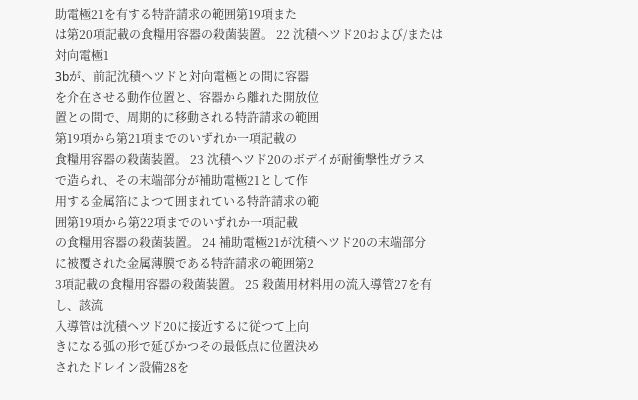助電極21を有する特許請求の範囲第19項また
は第20項記載の食糧用容器の殺菌装置。 22 沈積ヘツド20および/または対向電極1
3bが、前記沈積ヘツドと対向電極との間に容器
を介在させる動作位置と、容器から離れた開放位
置との間で、周期的に移動される特許請求の範囲
第19項から第21項までのいずれか一項記載の
食糧用容器の殺菌装置。 23 沈積ヘツド20のボデイが耐衝撃性ガラス
で造られ、その末端部分が補助電極21として作
用する金属箔によつて囲まれている特許請求の範
囲第19項から第22項までのいずれか一項記載
の食糧用容器の殺菌装置。 24 補助電極21が沈積ヘツド20の末端部分
に被覆された金属薄膜である特許請求の範囲第2
3項記載の食糧用容器の殺菌装置。 25 殺菌用材料用の流入導管27を有し、該流
入導管は沈積ヘツド20に接近するに従つて上向
きになる弧の形で延びかつその最低点に位置決め
されたドレイン設備28を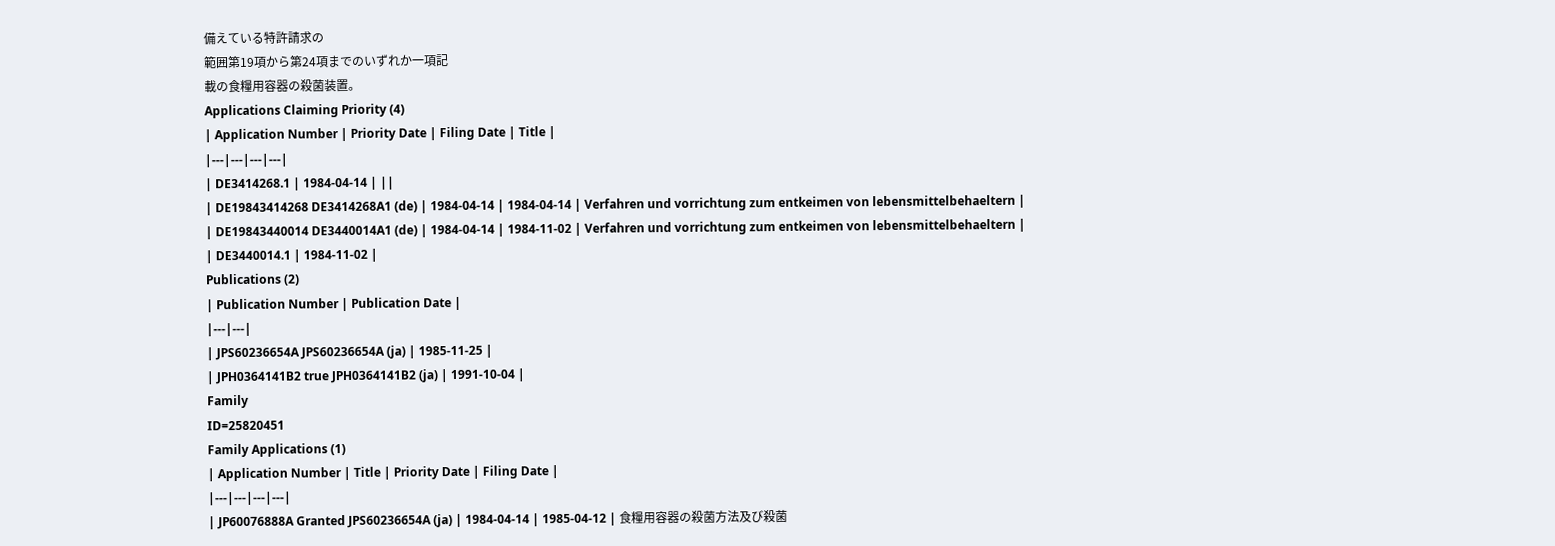備えている特許請求の
範囲第19項から第24項までのいずれか一項記
載の食糧用容器の殺菌装置。
Applications Claiming Priority (4)
| Application Number | Priority Date | Filing Date | Title |
|---|---|---|---|
| DE3414268.1 | 1984-04-14 | ||
| DE19843414268 DE3414268A1 (de) | 1984-04-14 | 1984-04-14 | Verfahren und vorrichtung zum entkeimen von lebensmittelbehaeltern |
| DE19843440014 DE3440014A1 (de) | 1984-04-14 | 1984-11-02 | Verfahren und vorrichtung zum entkeimen von lebensmittelbehaeltern |
| DE3440014.1 | 1984-11-02 |
Publications (2)
| Publication Number | Publication Date |
|---|---|
| JPS60236654A JPS60236654A (ja) | 1985-11-25 |
| JPH0364141B2 true JPH0364141B2 (ja) | 1991-10-04 |
Family
ID=25820451
Family Applications (1)
| Application Number | Title | Priority Date | Filing Date |
|---|---|---|---|
| JP60076888A Granted JPS60236654A (ja) | 1984-04-14 | 1985-04-12 | 食糧用容器の殺菌方法及び殺菌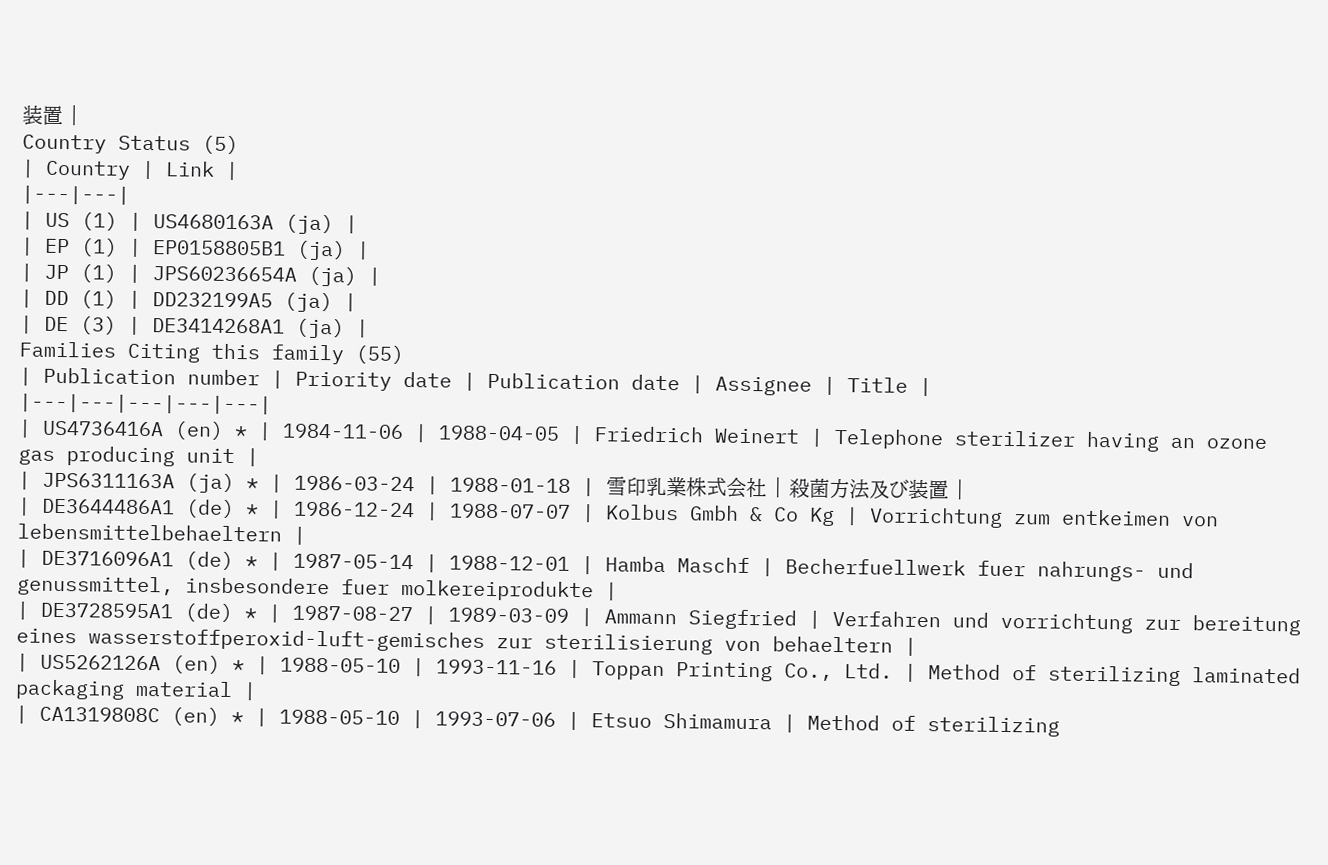装置 |
Country Status (5)
| Country | Link |
|---|---|
| US (1) | US4680163A (ja) |
| EP (1) | EP0158805B1 (ja) |
| JP (1) | JPS60236654A (ja) |
| DD (1) | DD232199A5 (ja) |
| DE (3) | DE3414268A1 (ja) |
Families Citing this family (55)
| Publication number | Priority date | Publication date | Assignee | Title |
|---|---|---|---|---|
| US4736416A (en) * | 1984-11-06 | 1988-04-05 | Friedrich Weinert | Telephone sterilizer having an ozone gas producing unit |
| JPS6311163A (ja) * | 1986-03-24 | 1988-01-18 | 雪印乳業株式会社 | 殺菌方法及び装置 |
| DE3644486A1 (de) * | 1986-12-24 | 1988-07-07 | Kolbus Gmbh & Co Kg | Vorrichtung zum entkeimen von lebensmittelbehaeltern |
| DE3716096A1 (de) * | 1987-05-14 | 1988-12-01 | Hamba Maschf | Becherfuellwerk fuer nahrungs- und genussmittel, insbesondere fuer molkereiprodukte |
| DE3728595A1 (de) * | 1987-08-27 | 1989-03-09 | Ammann Siegfried | Verfahren und vorrichtung zur bereitung eines wasserstoffperoxid-luft-gemisches zur sterilisierung von behaeltern |
| US5262126A (en) * | 1988-05-10 | 1993-11-16 | Toppan Printing Co., Ltd. | Method of sterilizing laminated packaging material |
| CA1319808C (en) * | 1988-05-10 | 1993-07-06 | Etsuo Shimamura | Method of sterilizing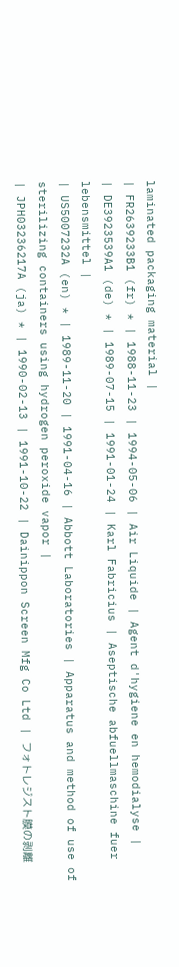laminated packaging material |
| FR2639233B1 (fr) * | 1988-11-23 | 1994-05-06 | Air Liquide | Agent d'hygiene en hemodialyse |
| DE3923539A1 (de) * | 1989-07-15 | 1991-01-24 | Karl Fabricius | Aseptische abfuellmaschine fuer lebensmittel |
| US5007232A (en) * | 1989-11-20 | 1991-04-16 | Abbott Laboratories | Apparatus and method of use of sterilizing containers using hydrogen peroxide vapor |
| JPH03236217A (ja) * | 1990-02-13 | 1991-10-22 | Dainippon Screen Mfg Co Ltd | フォトレジスト膜の剥離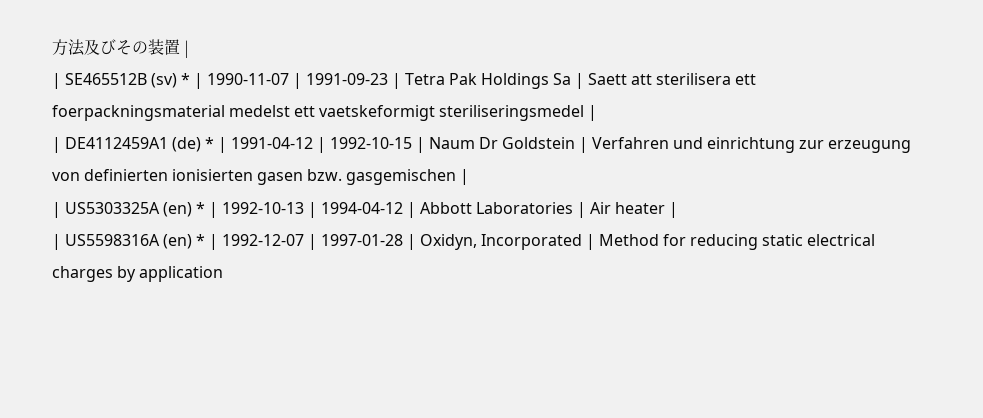方法及びその装置 |
| SE465512B (sv) * | 1990-11-07 | 1991-09-23 | Tetra Pak Holdings Sa | Saett att sterilisera ett foerpackningsmaterial medelst ett vaetskeformigt steriliseringsmedel |
| DE4112459A1 (de) * | 1991-04-12 | 1992-10-15 | Naum Dr Goldstein | Verfahren und einrichtung zur erzeugung von definierten ionisierten gasen bzw. gasgemischen |
| US5303325A (en) * | 1992-10-13 | 1994-04-12 | Abbott Laboratories | Air heater |
| US5598316A (en) * | 1992-12-07 | 1997-01-28 | Oxidyn, Incorporated | Method for reducing static electrical charges by application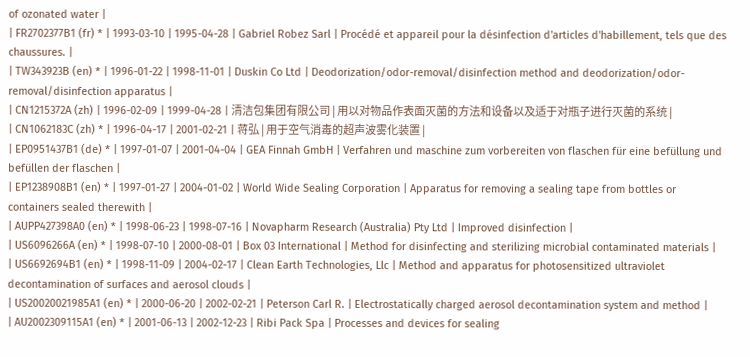of ozonated water |
| FR2702377B1 (fr) * | 1993-03-10 | 1995-04-28 | Gabriel Robez Sarl | Procédé et appareil pour la désinfection d'articles d'habillement, tels que des chaussures. |
| TW343923B (en) * | 1996-01-22 | 1998-11-01 | Duskin Co Ltd | Deodorization/odor-removal/disinfection method and deodorization/odor-removal/disinfection apparatus |
| CN1215372A (zh) | 1996-02-09 | 1999-04-28 | 清洁包集团有限公司 | 用以对物品作表面灭菌的方法和设备以及适于对瓶子进行灭菌的系统 |
| CN1062183C (zh) * | 1996-04-17 | 2001-02-21 | 蒋弘 | 用于空气消毒的超声波雾化装置 |
| EP0951437B1 (de) * | 1997-01-07 | 2001-04-04 | GEA Finnah GmbH | Verfahren und maschine zum vorbereiten von flaschen für eine befüllung und befüllen der flaschen |
| EP1238908B1 (en) * | 1997-01-27 | 2004-01-02 | World Wide Sealing Corporation | Apparatus for removing a sealing tape from bottles or containers sealed therewith |
| AUPP427398A0 (en) * | 1998-06-23 | 1998-07-16 | Novapharm Research (Australia) Pty Ltd | Improved disinfection |
| US6096266A (en) * | 1998-07-10 | 2000-08-01 | Box 03 International | Method for disinfecting and sterilizing microbial contaminated materials |
| US6692694B1 (en) * | 1998-11-09 | 2004-02-17 | Clean Earth Technologies, Llc | Method and apparatus for photosensitized ultraviolet decontamination of surfaces and aerosol clouds |
| US20020021985A1 (en) * | 2000-06-20 | 2002-02-21 | Peterson Carl R. | Electrostatically charged aerosol decontamination system and method |
| AU2002309115A1 (en) * | 2001-06-13 | 2002-12-23 | Ribi Pack Spa | Processes and devices for sealing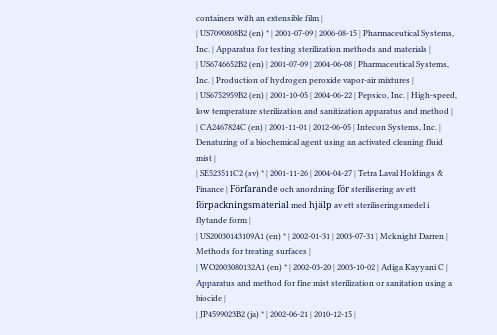containers with an extensible film |
| US7090808B2 (en) * | 2001-07-09 | 2006-08-15 | Pharmaceutical Systems, Inc. | Apparatus for testing sterilization methods and materials |
| US6746652B2 (en) | 2001-07-09 | 2004-06-08 | Pharmaceutical Systems, Inc. | Production of hydrogen peroxide vapor-air mixtures |
| US6752959B2 (en) | 2001-10-05 | 2004-06-22 | Pepsico, Inc. | High-speed, low temperature sterilization and sanitization apparatus and method |
| CA2467824C (en) | 2001-11-01 | 2012-06-05 | Intecon Systems, Inc. | Denaturing of a biochemical agent using an activated cleaning fluid mist |
| SE523511C2 (sv) * | 2001-11-26 | 2004-04-27 | Tetra Laval Holdings & Finance | Förfarande och anordning för sterilisering av ett förpackningsmaterial med hjälp av ett steriliseringsmedel i flytande form |
| US20030143109A1 (en) * | 2002-01-31 | 2003-07-31 | Mcknight Darren | Methods for treating surfaces |
| WO2003080132A1 (en) * | 2002-03-20 | 2003-10-02 | Adiga Kayyani C | Apparatus and method for fine mist sterilization or sanitation using a biocide |
| JP4599023B2 (ja) * | 2002-06-21 | 2010-12-15 |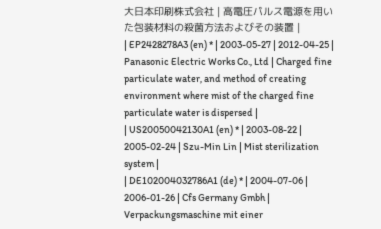大日本印刷株式会社 | 高電圧パルス電源を用いた包装材料の殺菌方法およびその装置 |
| EP2428278A3 (en) * | 2003-05-27 | 2012-04-25 | Panasonic Electric Works Co., Ltd | Charged fine particulate water, and method of creating environment where mist of the charged fine particulate water is dispersed |
| US20050042130A1 (en) * | 2003-08-22 | 2005-02-24 | Szu-Min Lin | Mist sterilization system |
| DE102004032786A1 (de) * | 2004-07-06 | 2006-01-26 | Cfs Germany Gmbh | Verpackungsmaschine mit einer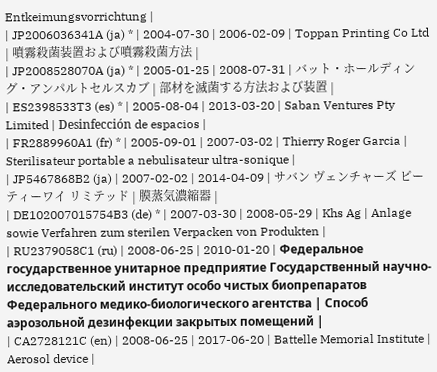Entkeimungsvorrichtung |
| JP2006036341A (ja) * | 2004-07-30 | 2006-02-09 | Toppan Printing Co Ltd | 噴霧殺菌装置および噴霧殺菌方法 |
| JP2008528070A (ja) * | 2005-01-25 | 2008-07-31 | バット・ホールディング・アンパルトセルスカブ | 部材を滅菌する方法および装置 |
| ES2398533T3 (es) * | 2005-08-04 | 2013-03-20 | Saban Ventures Pty Limited | Desinfección de espacios |
| FR2889960A1 (fr) * | 2005-09-01 | 2007-03-02 | Thierry Roger Garcia | Sterilisateur portable a nebulisateur ultra-sonique |
| JP5467868B2 (ja) | 2007-02-02 | 2014-04-09 | サバン ヴェンチャーズ ピーティーワイ リミテッド | 膜蒸気濃縮器 |
| DE102007015754B3 (de) * | 2007-03-30 | 2008-05-29 | Khs Ag | Anlage sowie Verfahren zum sterilen Verpacken von Produkten |
| RU2379058C1 (ru) | 2008-06-25 | 2010-01-20 | Федеральное государственное унитарное предприятие Государственный научно-исследовательский институт особо чистых биопрепаратов Федерального медико-биологического агентства | Способ аэрозольной дезинфекции закрытых помещений |
| CA2728121C (en) | 2008-06-25 | 2017-06-20 | Battelle Memorial Institute | Aerosol device |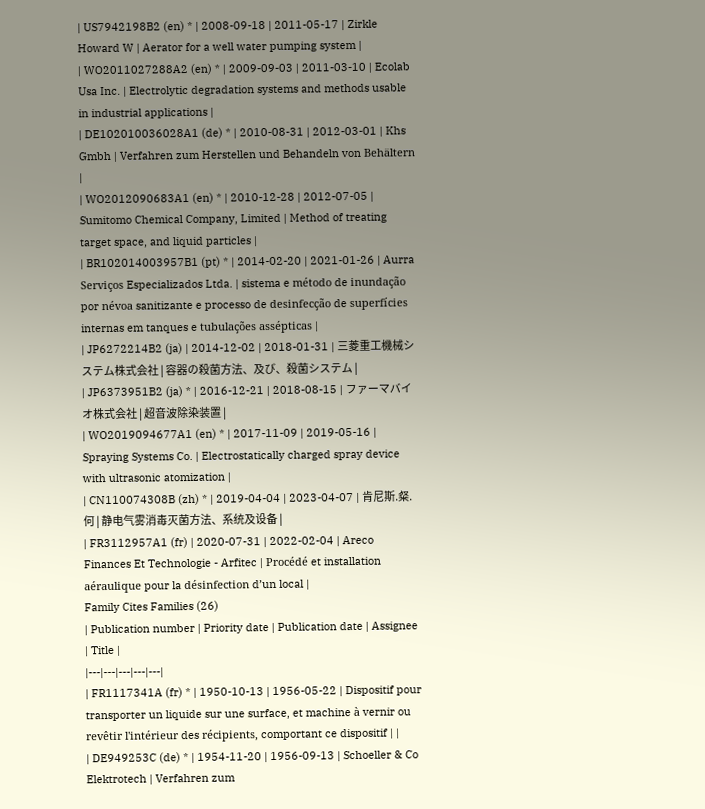| US7942198B2 (en) * | 2008-09-18 | 2011-05-17 | Zirkle Howard W | Aerator for a well water pumping system |
| WO2011027288A2 (en) * | 2009-09-03 | 2011-03-10 | Ecolab Usa Inc. | Electrolytic degradation systems and methods usable in industrial applications |
| DE102010036028A1 (de) * | 2010-08-31 | 2012-03-01 | Khs Gmbh | Verfahren zum Herstellen und Behandeln von Behältern |
| WO2012090683A1 (en) * | 2010-12-28 | 2012-07-05 | Sumitomo Chemical Company, Limited | Method of treating target space, and liquid particles |
| BR102014003957B1 (pt) * | 2014-02-20 | 2021-01-26 | Aurra Serviços Especializados Ltda. | sistema e método de inundação por névoa sanitizante e processo de desinfecção de superfícies internas em tanques e tubulações assépticas |
| JP6272214B2 (ja) | 2014-12-02 | 2018-01-31 | 三菱重工機械システム株式会社 | 容器の殺菌方法、及び、殺菌システム |
| JP6373951B2 (ja) * | 2016-12-21 | 2018-08-15 | ファーマバイオ株式会社 | 超音波除染装置 |
| WO2019094677A1 (en) * | 2017-11-09 | 2019-05-16 | Spraying Systems Co. | Electrostatically charged spray device with ultrasonic atomization |
| CN110074308B (zh) * | 2019-04-04 | 2023-04-07 | 肯尼斯.粲.何 | 静电气雾消毒灭菌方法、系统及设备 |
| FR3112957A1 (fr) | 2020-07-31 | 2022-02-04 | Areco Finances Et Technologie - Arfitec | Procédé et installation aéraulique pour la désinfection d’un local |
Family Cites Families (26)
| Publication number | Priority date | Publication date | Assignee | Title |
|---|---|---|---|---|
| FR1117341A (fr) * | 1950-10-13 | 1956-05-22 | Dispositif pour transporter un liquide sur une surface, et machine à vernir ou revêtir l'intérieur des récipients, comportant ce dispositif | |
| DE949253C (de) * | 1954-11-20 | 1956-09-13 | Schoeller & Co Elektrotech | Verfahren zum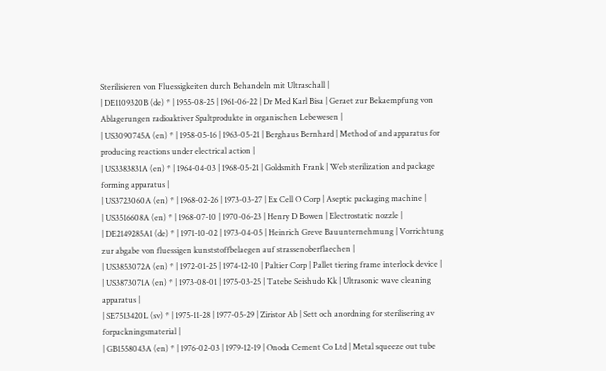Sterilisieren von Fluessigkeiten durch Behandeln mit Ultraschall |
| DE1109320B (de) * | 1955-08-25 | 1961-06-22 | Dr Med Karl Bisa | Geraet zur Bekaempfung von Ablagerungen radioaktiver Spaltprodukte in organischen Lebewesen |
| US3090745A (en) * | 1958-05-16 | 1963-05-21 | Berghaus Bernhard | Method of and apparatus for producing reactions under electrical action |
| US3383831A (en) * | 1964-04-03 | 1968-05-21 | Goldsmith Frank | Web sterilization and package forming apparatus |
| US3723060A (en) * | 1968-02-26 | 1973-03-27 | Ex Cell O Corp | Aseptic packaging machine |
| US3516608A (en) * | 1968-07-10 | 1970-06-23 | Henry D Bowen | Electrostatic nozzle |
| DE2149285A1 (de) * | 1971-10-02 | 1973-04-05 | Heinrich Greve Bauunternehmung | Vorrichtung zur abgabe von fluessigen kunststoffbelaegen auf strassenoberflaechen |
| US3853072A (en) * | 1972-01-25 | 1974-12-10 | Paltier Corp | Pallet tiering frame interlock device |
| US3873071A (en) * | 1973-08-01 | 1975-03-25 | Tatebe Seishudo Kk | Ultrasonic wave cleaning apparatus |
| SE7513420L (sv) * | 1975-11-28 | 1977-05-29 | Ziristor Ab | Sett och anordning for sterilisering av forpackningsmaterial |
| GB1558043A (en) * | 1976-02-03 | 1979-12-19 | Onoda Cement Co Ltd | Metal squeeze out tube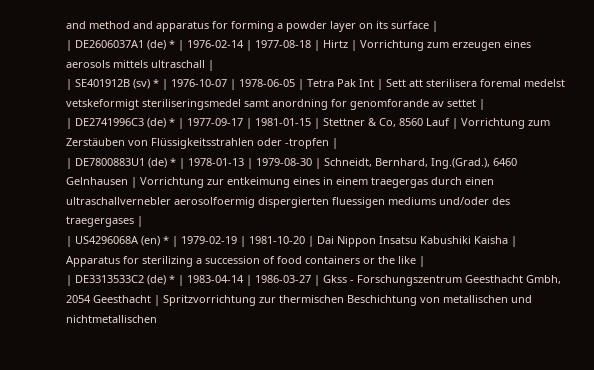and method and apparatus for forming a powder layer on its surface |
| DE2606037A1 (de) * | 1976-02-14 | 1977-08-18 | Hirtz | Vorrichtung zum erzeugen eines aerosols mittels ultraschall |
| SE401912B (sv) * | 1976-10-07 | 1978-06-05 | Tetra Pak Int | Sett att sterilisera foremal medelst vetskeformigt steriliseringsmedel samt anordning for genomforande av settet |
| DE2741996C3 (de) * | 1977-09-17 | 1981-01-15 | Stettner & Co, 8560 Lauf | Vorrichtung zum Zerstäuben von Flüssigkeitsstrahlen oder -tropfen |
| DE7800883U1 (de) * | 1978-01-13 | 1979-08-30 | Schneidt, Bernhard, Ing.(Grad.), 6460 Gelnhausen | Vorrichtung zur entkeimung eines in einem traegergas durch einen ultraschallvernebler aerosolfoermig dispergierten fluessigen mediums und/oder des traegergases |
| US4296068A (en) * | 1979-02-19 | 1981-10-20 | Dai Nippon Insatsu Kabushiki Kaisha | Apparatus for sterilizing a succession of food containers or the like |
| DE3313533C2 (de) * | 1983-04-14 | 1986-03-27 | Gkss - Forschungszentrum Geesthacht Gmbh, 2054 Geesthacht | Spritzvorrichtung zur thermischen Beschichtung von metallischen und nichtmetallischen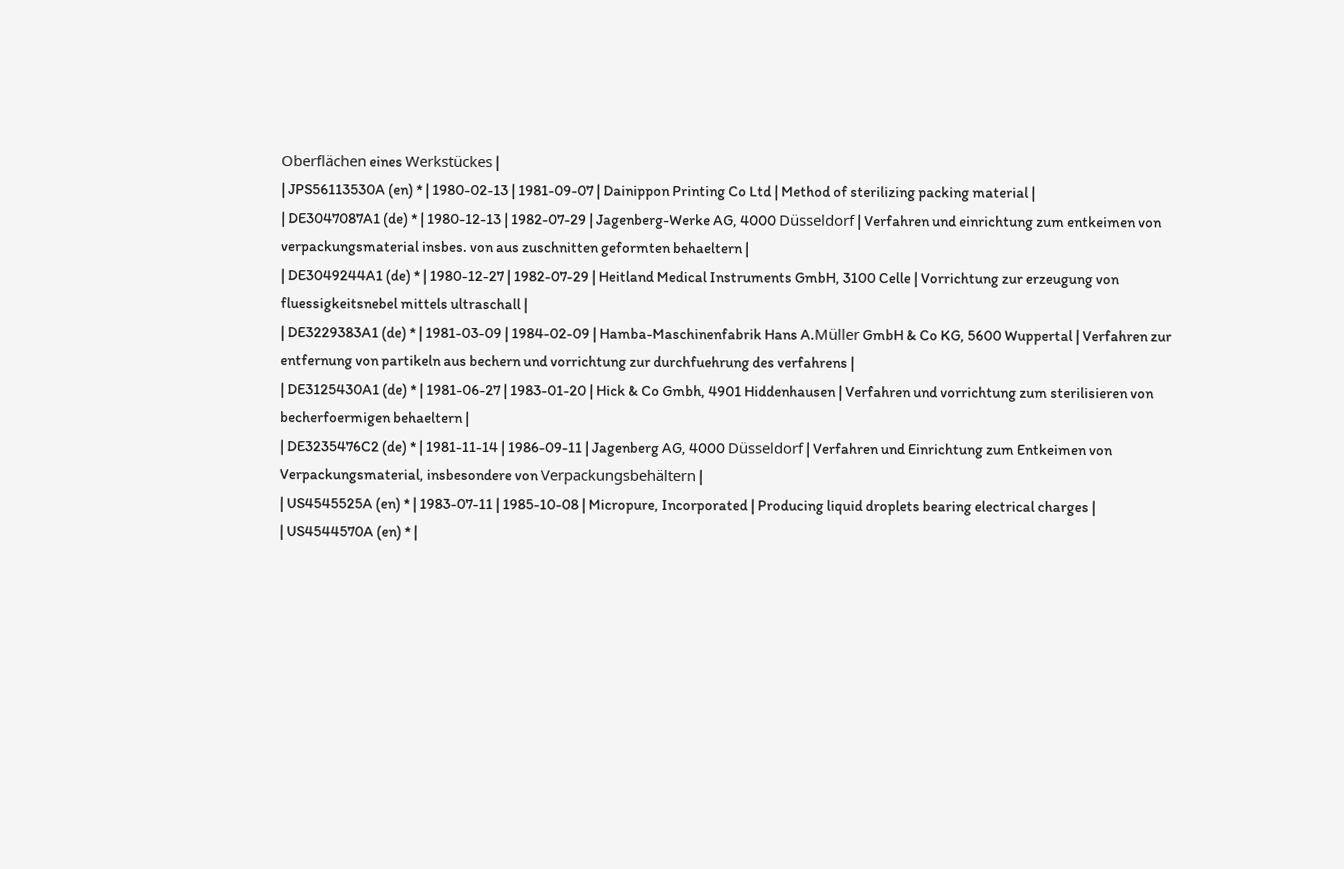Oberflächen eines Werkstückes |
| JPS56113530A (en) * | 1980-02-13 | 1981-09-07 | Dainippon Printing Co Ltd | Method of sterilizing packing material |
| DE3047087A1 (de) * | 1980-12-13 | 1982-07-29 | Jagenberg-Werke AG, 4000 Düsseldorf | Verfahren und einrichtung zum entkeimen von verpackungsmaterial insbes. von aus zuschnitten geformten behaeltern |
| DE3049244A1 (de) * | 1980-12-27 | 1982-07-29 | Heitland Medical Instruments GmbH, 3100 Celle | Vorrichtung zur erzeugung von fluessigkeitsnebel mittels ultraschall |
| DE3229383A1 (de) * | 1981-03-09 | 1984-02-09 | Hamba-Maschinenfabrik Hans A.Müller GmbH & Co KG, 5600 Wuppertal | Verfahren zur entfernung von partikeln aus bechern und vorrichtung zur durchfuehrung des verfahrens |
| DE3125430A1 (de) * | 1981-06-27 | 1983-01-20 | Hick & Co Gmbh, 4901 Hiddenhausen | Verfahren und vorrichtung zum sterilisieren von becherfoermigen behaeltern |
| DE3235476C2 (de) * | 1981-11-14 | 1986-09-11 | Jagenberg AG, 4000 Düsseldorf | Verfahren und Einrichtung zum Entkeimen von Verpackungsmaterial, insbesondere von Verpackungsbehältern |
| US4545525A (en) * | 1983-07-11 | 1985-10-08 | Micropure, Incorporated | Producing liquid droplets bearing electrical charges |
| US4544570A (en) * |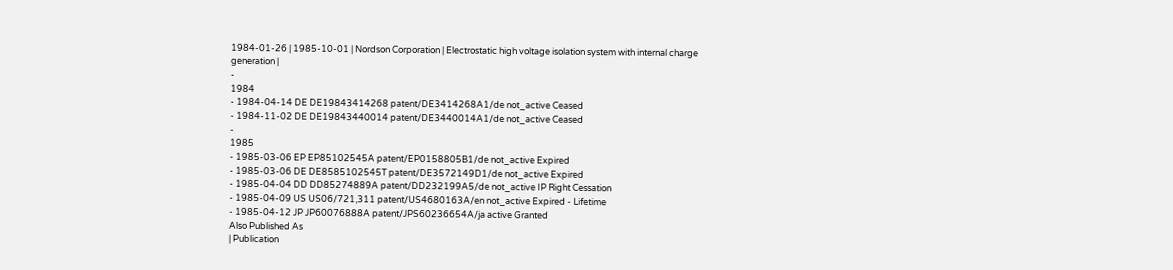1984-01-26 | 1985-10-01 | Nordson Corporation | Electrostatic high voltage isolation system with internal charge generation |
-
1984
- 1984-04-14 DE DE19843414268 patent/DE3414268A1/de not_active Ceased
- 1984-11-02 DE DE19843440014 patent/DE3440014A1/de not_active Ceased
-
1985
- 1985-03-06 EP EP85102545A patent/EP0158805B1/de not_active Expired
- 1985-03-06 DE DE8585102545T patent/DE3572149D1/de not_active Expired
- 1985-04-04 DD DD85274889A patent/DD232199A5/de not_active IP Right Cessation
- 1985-04-09 US US06/721,311 patent/US4680163A/en not_active Expired - Lifetime
- 1985-04-12 JP JP60076888A patent/JPS60236654A/ja active Granted
Also Published As
| Publication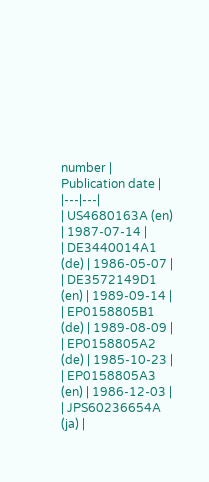number | Publication date |
|---|---|
| US4680163A (en) | 1987-07-14 |
| DE3440014A1 (de) | 1986-05-07 |
| DE3572149D1 (en) | 1989-09-14 |
| EP0158805B1 (de) | 1989-08-09 |
| EP0158805A2 (de) | 1985-10-23 |
| EP0158805A3 (en) | 1986-12-03 |
| JPS60236654A (ja) |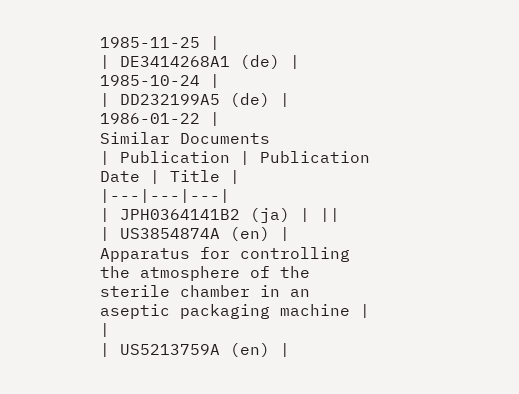1985-11-25 |
| DE3414268A1 (de) | 1985-10-24 |
| DD232199A5 (de) | 1986-01-22 |
Similar Documents
| Publication | Publication Date | Title |
|---|---|---|
| JPH0364141B2 (ja) | ||
| US3854874A (en) | Apparatus for controlling the atmosphere of the sterile chamber in an aseptic packaging machine | |
| US5213759A (en) |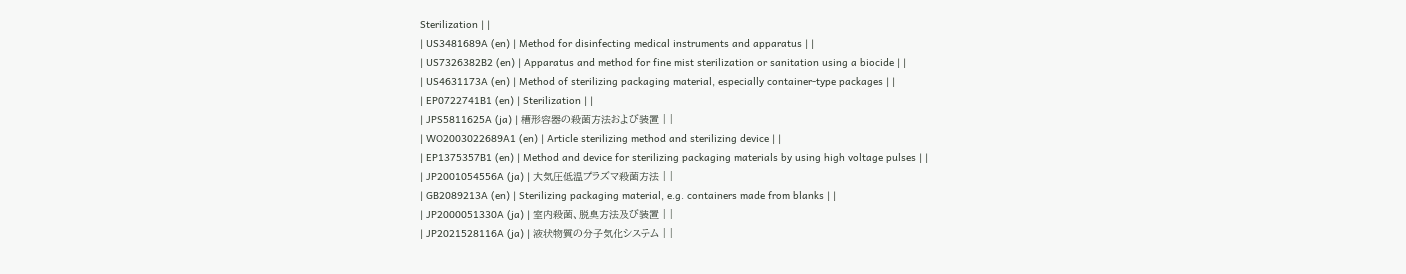Sterilization | |
| US3481689A (en) | Method for disinfecting medical instruments and apparatus | |
| US7326382B2 (en) | Apparatus and method for fine mist sterilization or sanitation using a biocide | |
| US4631173A (en) | Method of sterilizing packaging material, especially container-type packages | |
| EP0722741B1 (en) | Sterilization | |
| JPS5811625A (ja) | 槽形容器の殺菌方法および装置 | |
| WO2003022689A1 (en) | Article sterilizing method and sterilizing device | |
| EP1375357B1 (en) | Method and device for sterilizing packaging materials by using high voltage pulses | |
| JP2001054556A (ja) | 大気圧低温プラズマ殺菌方法 | |
| GB2089213A (en) | Sterilizing packaging material, e.g. containers made from blanks | |
| JP2000051330A (ja) | 室内殺菌、脱臭方法及び装置 | |
| JP2021528116A (ja) | 液状物質の分子気化システム | |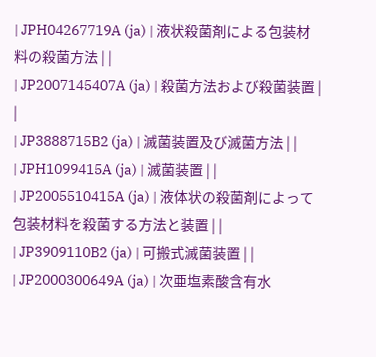| JPH04267719A (ja) | 液状殺菌剤による包装材料の殺菌方法 | |
| JP2007145407A (ja) | 殺菌方法および殺菌装置 | |
| JP3888715B2 (ja) | 滅菌装置及び滅菌方法 | |
| JPH1099415A (ja) | 滅菌装置 | |
| JP2005510415A (ja) | 液体状の殺菌剤によって包装材料を殺菌する方法と装置 | |
| JP3909110B2 (ja) | 可搬式滅菌装置 | |
| JP2000300649A (ja) | 次亜塩素酸含有水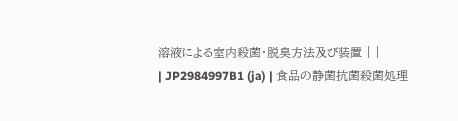溶液による室内殺菌・脱臭方法及び装置 | |
| JP2984997B1 (ja) | 食品の静菌抗菌殺菌処理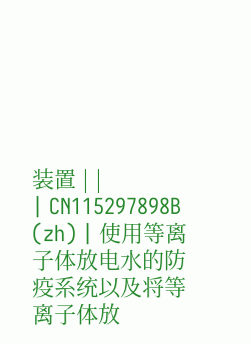装置 | |
| CN115297898B (zh) | 使用等离子体放电水的防疫系统以及将等离子体放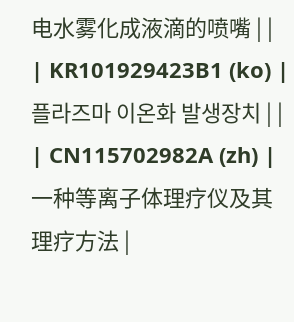电水雾化成液滴的喷嘴 | |
| KR101929423B1 (ko) | 플라즈마 이온화 발생장치 | |
| CN115702982A (zh) | 一种等离子体理疗仪及其理疗方法 |